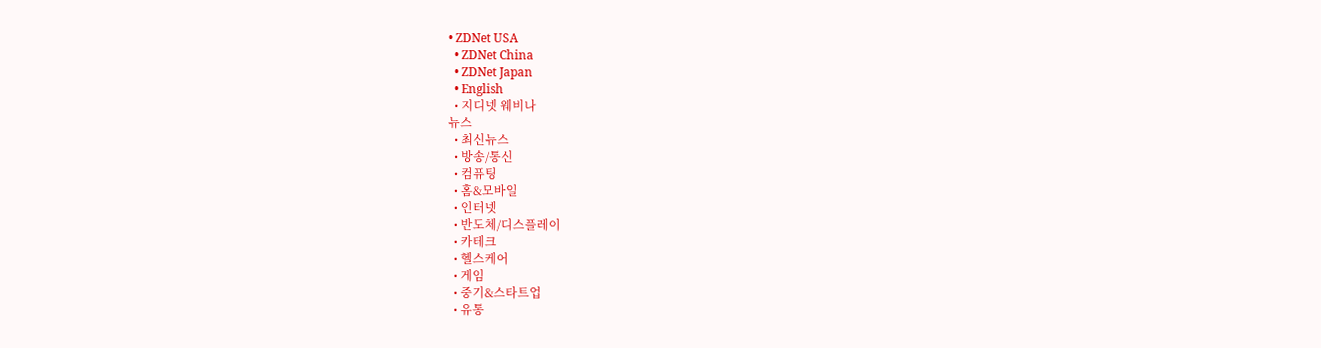• ZDNet USA
  • ZDNet China
  • ZDNet Japan
  • English
  • 지디넷 웨비나
뉴스
  • 최신뉴스
  • 방송/통신
  • 컴퓨팅
  • 홈&모바일
  • 인터넷
  • 반도체/디스플레이
  • 카테크
  • 헬스케어
  • 게임
  • 중기&스타트업
  • 유통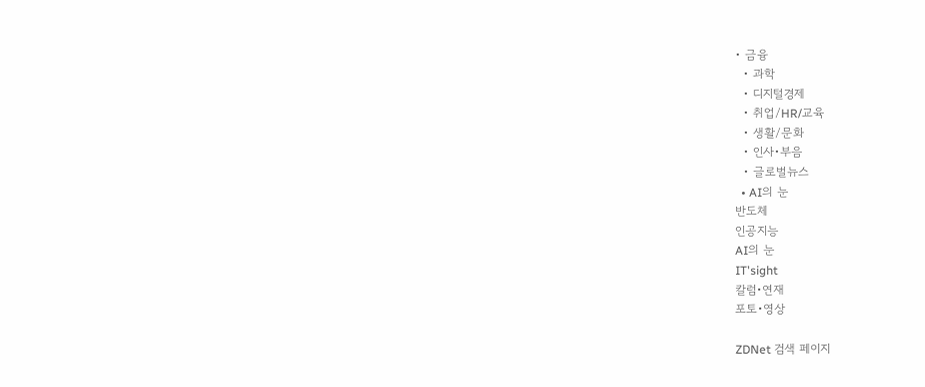• 금융
  • 과학
  • 디지털경제
  • 취업/HR/교육
  • 생활/문화
  • 인사•부음
  • 글로벌뉴스
  • AI의 눈
반도체
인공지능
AI의 눈
IT'sight
칼럼•연재
포토•영상

ZDNet 검색 페이지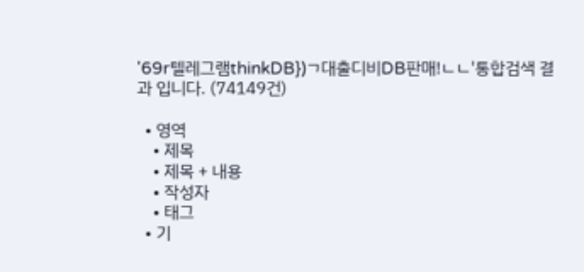'69r텔레그램thinkDB})ㄱ대출디비DB판매!ㄴㄴ'통합검색 결과 입니다. (74149건)

  • 영역
    • 제목
    • 제목 + 내용
    • 작성자
    • 태그
  • 기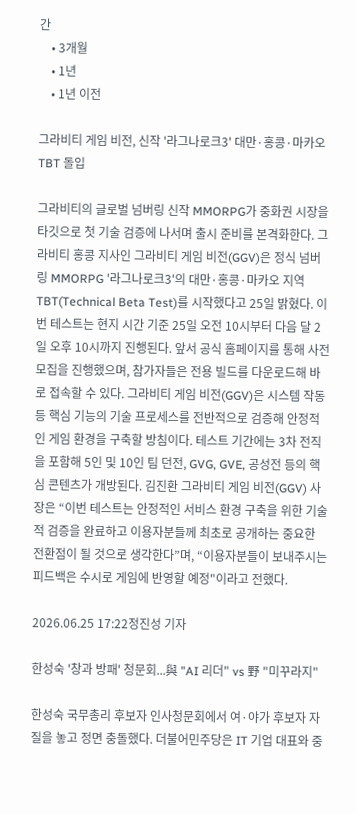간
    • 3개월
    • 1년
    • 1년 이전

그라비티 게임 비전, 신작 '라그나로크3' 대만·홍콩·마카오 TBT 돌입

그라비티의 글로벌 넘버링 신작 MMORPG가 중화권 시장을 타깃으로 첫 기술 검증에 나서며 출시 준비를 본격화한다. 그라비티 홍콩 지사인 그라비티 게임 비전(GGV)은 정식 넘버링 MMORPG '라그나로크3'의 대만·홍콩·마카오 지역 TBT(Technical Beta Test)를 시작했다고 25일 밝혔다. 이번 테스트는 현지 시간 기준 25일 오전 10시부터 다음 달 2일 오후 10시까지 진행된다. 앞서 공식 홈페이지를 통해 사전 모집을 진행했으며, 참가자들은 전용 빌드를 다운로드해 바로 접속할 수 있다. 그라비티 게임 비전(GGV)은 시스템 작동 등 핵심 기능의 기술 프로세스를 전반적으로 검증해 안정적인 게임 환경을 구축할 방침이다. 테스트 기간에는 3차 전직을 포함해 5인 및 10인 팀 던전, GVG, GVE, 공성전 등의 핵심 콘텐츠가 개방된다. 김진환 그라비티 게임 비전(GGV) 사장은 “이번 테스트는 안정적인 서비스 환경 구축을 위한 기술적 검증을 완료하고 이용자분들께 최초로 공개하는 중요한 전환점이 될 것으로 생각한다”며, “이용자분들이 보내주시는 피드백은 수시로 게임에 반영할 예정"이라고 전했다.

2026.06.25 17:22정진성 기자

한성숙 '창과 방패' 청문회...與 "AI 리더" vs 野 "미꾸라지"

한성숙 국무총리 후보자 인사청문회에서 여·야가 후보자 자질을 놓고 정면 충돌했다. 더불어민주당은 IT 기업 대표와 중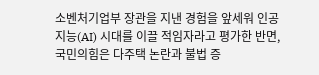소벤처기업부 장관을 지낸 경험을 앞세워 인공지능(AI) 시대를 이끌 적임자라고 평가한 반면, 국민의힘은 다주택 논란과 불법 증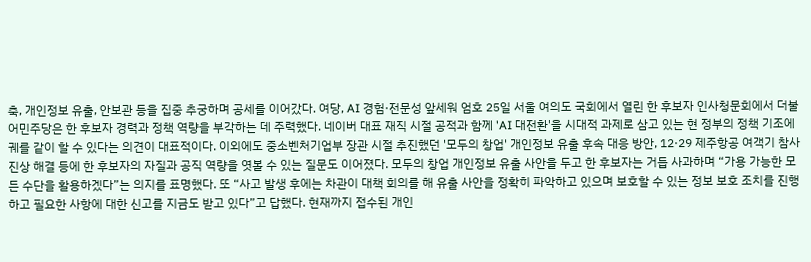축, 개인정보 유출, 안보관 등을 집중 추궁하며 공세를 이어갔다. 여당, AI 경험·전문성 앞세워 엄호 25일 서울 여의도 국회에서 열린 한 후보자 인사청문회에서 더불어민주당은 한 후보자 경력과 정책 역량을 부각하는 데 주력했다. 네이버 대표 재직 시절 공적과 함께 'AI 대전환'을 시대적 과제로 삼고 있는 현 정부의 정책 기조에 궤를 같이 할 수 있다는 의견이 대표적이다. 이외에도 중소벤처기업부 장관 시절 추진했던 '모두의 창업' 개인정보 유출 후속 대응 방안, 12·29 제주항공 여객기 참사 진상 해결 등에 한 후보자의 자질과 공직 역량을 엿볼 수 있는 질문도 이어졌다. 모두의 창업 개인정보 유출 사안을 두고 한 후보자는 거듭 사과하며 “가용 가능한 모든 수단을 활용하겠다”는 의지를 표명했다. 또 “사고 발생 후에는 차관이 대책 회의를 해 유출 사안을 정확히 파악하고 있으며 보호할 수 있는 정보 보호 조치를 진행하고 필요한 사항에 대한 신고를 지금도 받고 있다”고 답했다. 현재까지 접수된 개인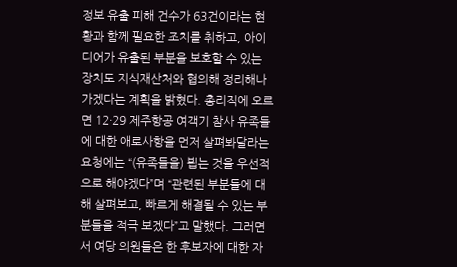정보 유출 피해 건수가 63건이라는 현황과 함께 필요한 조치를 취하고, 아이디어가 유출된 부분을 보호할 수 있는 장치도 지식재산처와 협의해 정리해나가겠다는 계획을 밝혔다. 총리직에 오르면 12·29 제주항공 여객기 참사 유족들에 대한 애로사항을 먼저 살펴봐달라는 요청에는 “(유족들을) 뵙는 것을 우선적으로 해야겠다”며 “관련된 부분들에 대해 살펴보고, 빠르게 해결될 수 있는 부분들을 적극 보겠다”고 말했다. 그러면서 여당 의원들은 한 후보자에 대한 자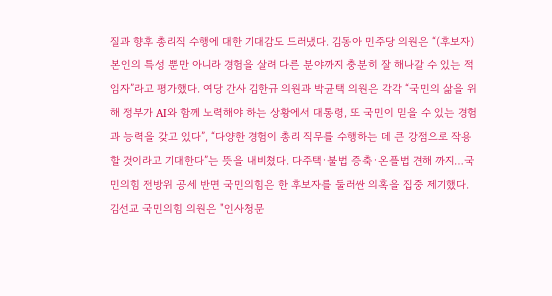질과 향후 총리직 수행에 대한 기대감도 드러냈다. 김동아 민주당 의원은 “(후보자) 본인의 특성 뿐만 아니라 경험을 살려 다른 분야까지 충분히 잘 해나갈 수 있는 적임자”라고 평가했다. 여당 간사 김한규 의원과 박균택 의원은 각각 “국민의 삶을 위해 정부가 AI와 함께 노력해야 하는 상황에서 대통령, 또 국민이 믿을 수 있는 경험과 능력을 갖고 있다”, “다양한 경험이 총리 직무를 수행하는 데 큰 강점으로 작용할 것이라고 기대한다”는 뜻을 내비쳤다. 다주택·불법 증축·온플법 견해 까지…국민의힘 전방위 공세 반면 국민의힘은 한 후보자를 둘러싼 의혹을 집중 제기했다. 김선교 국민의힘 의원은 "인사청문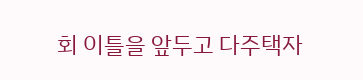회 이틀을 앞두고 다주택자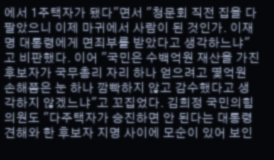에서 1주택자가 됐다"면서 "청문회 직전 집을 다 팔았으니 이제 마귀에서 사람이 된 것인가. 이재명 대통령에게 면죄부를 받았다고 생각하느냐"고 비판했다. 이어 "국민은 수백억원 재산을 가진 후보자가 국무총리 자리 하나 얻으려고 몇억원 손해쯤은 눈 하나 깜빡하지 않고 감수했다고 생각하지 않겠느냐"고 꼬집었다. 김희정 국민의힘 의원도 "다주택자가 승진하면 안 된다는 대통령 견해와 한 후보자 지명 사이에 모순이 있어 보인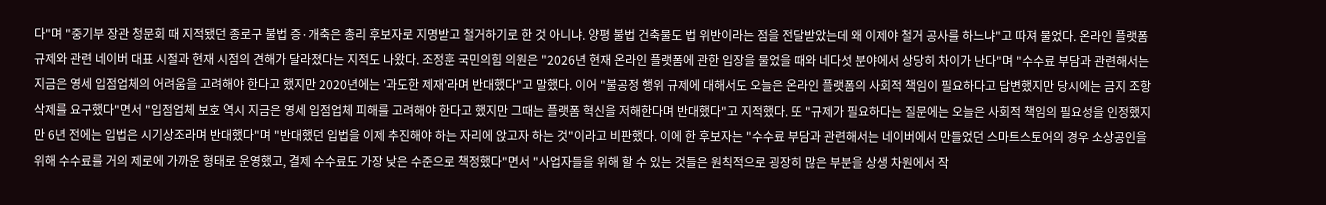다"며 "중기부 장관 청문회 때 지적됐던 종로구 불법 증·개축은 총리 후보자로 지명받고 철거하기로 한 것 아니냐. 양평 불법 건축물도 법 위반이라는 점을 전달받았는데 왜 이제야 철거 공사를 하느냐"고 따져 물었다. 온라인 플랫폼 규제와 관련 네이버 대표 시절과 현재 시점의 견해가 달라졌다는 지적도 나왔다. 조정훈 국민의힘 의원은 "2026년 현재 온라인 플랫폼에 관한 입장을 물었을 때와 네다섯 분야에서 상당히 차이가 난다"며 "수수료 부담과 관련해서는 지금은 영세 입점업체의 어려움을 고려해야 한다고 했지만 2020년에는 '과도한 제재'라며 반대했다"고 말했다. 이어 "불공정 행위 규제에 대해서도 오늘은 온라인 플랫폼의 사회적 책임이 필요하다고 답변했지만 당시에는 금지 조항 삭제를 요구했다"면서 "입점업체 보호 역시 지금은 영세 입점업체 피해를 고려해야 한다고 했지만 그때는 플랫폼 혁신을 저해한다며 반대했다"고 지적했다. 또 "규제가 필요하다는 질문에는 오늘은 사회적 책임의 필요성을 인정했지만 6년 전에는 입법은 시기상조라며 반대했다"며 "반대했던 입법을 이제 추진해야 하는 자리에 앉고자 하는 것"이라고 비판했다. 이에 한 후보자는 "수수료 부담과 관련해서는 네이버에서 만들었던 스마트스토어의 경우 소상공인을 위해 수수료를 거의 제로에 가까운 형태로 운영했고, 결제 수수료도 가장 낮은 수준으로 책정했다"면서 "사업자들을 위해 할 수 있는 것들은 원칙적으로 굉장히 많은 부분을 상생 차원에서 작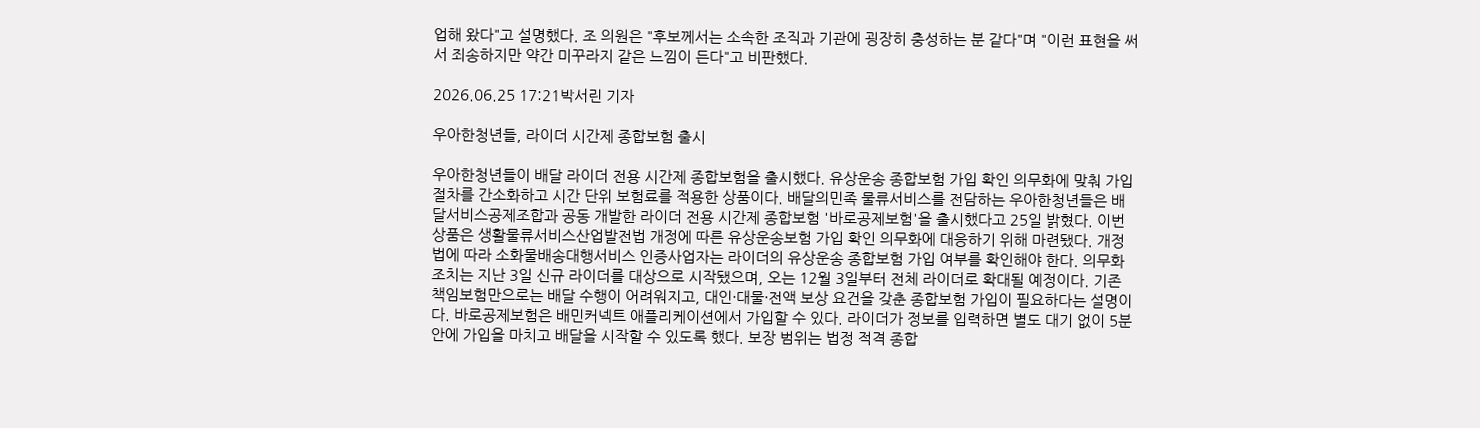업해 왔다"고 설명했다. 조 의원은 "후보께서는 소속한 조직과 기관에 굉장히 충성하는 분 같다"며 "이런 표현을 써서 죄송하지만 약간 미꾸라지 같은 느낌이 든다"고 비판했다.

2026.06.25 17:21박서린 기자

우아한청년들, 라이더 시간제 종합보험 출시

우아한청년들이 배달 라이더 전용 시간제 종합보험을 출시했다. 유상운송 종합보험 가입 확인 의무화에 맞춰 가입 절차를 간소화하고 시간 단위 보험료를 적용한 상품이다. 배달의민족 물류서비스를 전담하는 우아한청년들은 배달서비스공제조합과 공동 개발한 라이더 전용 시간제 종합보험 '바로공제보험'을 출시했다고 25일 밝혔다. 이번 상품은 생활물류서비스산업발전법 개정에 따른 유상운송보험 가입 확인 의무화에 대응하기 위해 마련됐다. 개정 법에 따라 소화물배송대행서비스 인증사업자는 라이더의 유상운송 종합보험 가입 여부를 확인해야 한다. 의무화 조치는 지난 3일 신규 라이더를 대상으로 시작됐으며, 오는 12월 3일부터 전체 라이더로 확대될 예정이다. 기존 책임보험만으로는 배달 수행이 어려워지고, 대인·대물·전액 보상 요건을 갖춘 종합보험 가입이 필요하다는 설명이다. 바로공제보험은 배민커넥트 애플리케이션에서 가입할 수 있다. 라이더가 정보를 입력하면 별도 대기 없이 5분 안에 가입을 마치고 배달을 시작할 수 있도록 했다. 보장 범위는 법정 적격 종합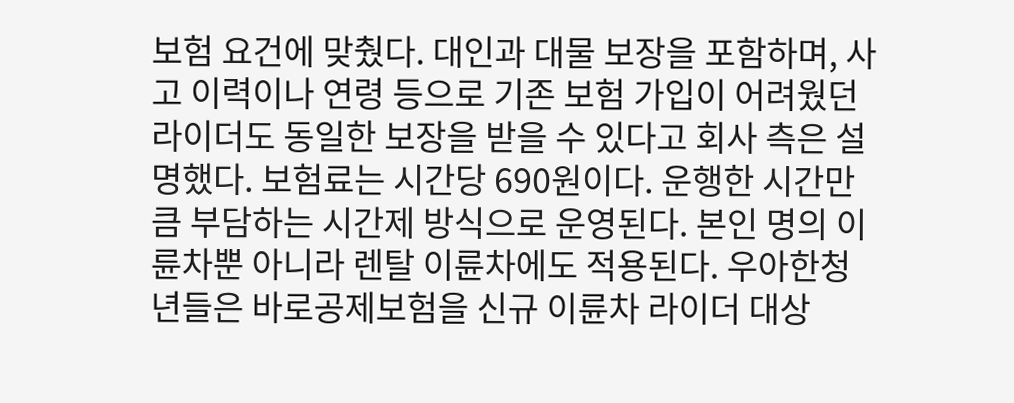보험 요건에 맞췄다. 대인과 대물 보장을 포함하며, 사고 이력이나 연령 등으로 기존 보험 가입이 어려웠던 라이더도 동일한 보장을 받을 수 있다고 회사 측은 설명했다. 보험료는 시간당 690원이다. 운행한 시간만큼 부담하는 시간제 방식으로 운영된다. 본인 명의 이륜차뿐 아니라 렌탈 이륜차에도 적용된다. 우아한청년들은 바로공제보험을 신규 이륜차 라이더 대상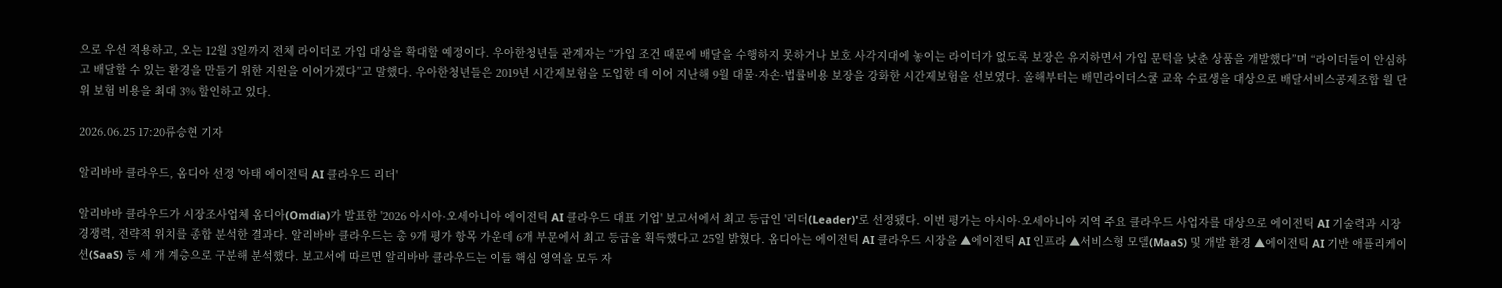으로 우선 적용하고, 오는 12월 3일까지 전체 라이더로 가입 대상을 확대할 예정이다. 우아한청년들 관계자는 “가입 조건 때문에 배달을 수행하지 못하거나 보호 사각지대에 놓이는 라이더가 없도록 보장은 유지하면서 가입 문턱을 낮춘 상품을 개발했다”며 “라이더들이 안심하고 배달할 수 있는 환경을 만들기 위한 지원을 이어가겠다”고 말했다. 우아한청년들은 2019년 시간제보험을 도입한 데 이어 지난해 9월 대물·자손·법률비용 보장을 강화한 시간제보험을 선보였다. 올해부터는 배민라이더스쿨 교육 수료생을 대상으로 배달서비스공제조합 월 단위 보험 비용을 최대 3% 할인하고 있다.

2026.06.25 17:20류승현 기자

알리바바 클라우드, 옴디아 선정 '아태 에이전틱 AI 클라우드 리더'

알리바바 클라우드가 시장조사업체 옴디아(Omdia)가 발표한 '2026 아시아·오세아니아 에이전틱 AI 클라우드 대표 기업' 보고서에서 최고 등급인 '리더(Leader)'로 선정됐다. 이번 평가는 아시아·오세아니아 지역 주요 클라우드 사업자를 대상으로 에이전틱 AI 기술력과 시장 경쟁력, 전략적 위치를 종합 분석한 결과다. 알리바바 클라우드는 총 9개 평가 항목 가운데 6개 부문에서 최고 등급을 획득했다고 25일 밝혔다. 옴디아는 에이전틱 AI 클라우드 시장을 ▲에이전틱 AI 인프라 ▲서비스형 모델(MaaS) 및 개발 환경 ▲에이전틱 AI 기반 애플리케이션(SaaS) 등 세 개 계층으로 구분해 분석했다. 보고서에 따르면 알리바바 클라우드는 이들 핵심 영역을 모두 자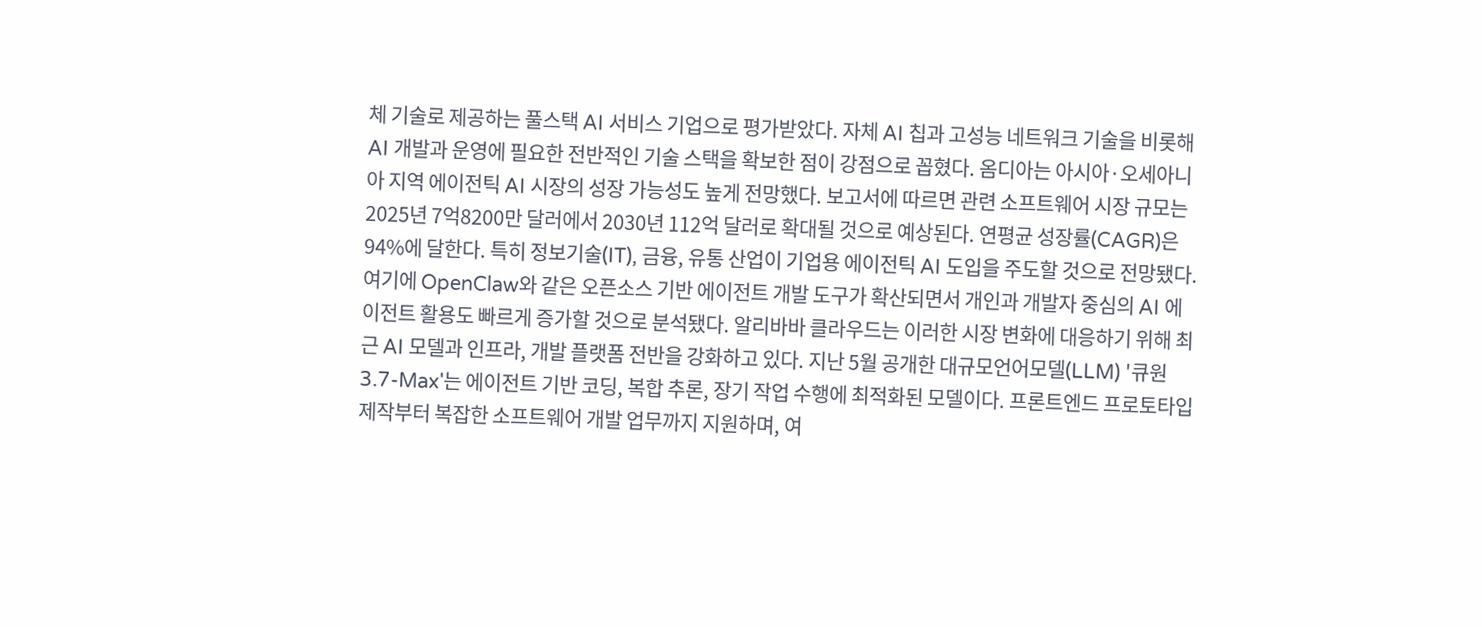체 기술로 제공하는 풀스택 AI 서비스 기업으로 평가받았다. 자체 AI 칩과 고성능 네트워크 기술을 비롯해 AI 개발과 운영에 필요한 전반적인 기술 스택을 확보한 점이 강점으로 꼽혔다. 옴디아는 아시아·오세아니아 지역 에이전틱 AI 시장의 성장 가능성도 높게 전망했다. 보고서에 따르면 관련 소프트웨어 시장 규모는 2025년 7억8200만 달러에서 2030년 112억 달러로 확대될 것으로 예상된다. 연평균 성장률(CAGR)은 94%에 달한다. 특히 정보기술(IT), 금융, 유통 산업이 기업용 에이전틱 AI 도입을 주도할 것으로 전망됐다. 여기에 OpenClaw와 같은 오픈소스 기반 에이전트 개발 도구가 확산되면서 개인과 개발자 중심의 AI 에이전트 활용도 빠르게 증가할 것으로 분석됐다. 알리바바 클라우드는 이러한 시장 변화에 대응하기 위해 최근 AI 모델과 인프라, 개발 플랫폼 전반을 강화하고 있다. 지난 5월 공개한 대규모언어모델(LLM) '큐원3.7-Max'는 에이전트 기반 코딩, 복합 추론, 장기 작업 수행에 최적화된 모델이다. 프론트엔드 프로토타입 제작부터 복잡한 소프트웨어 개발 업무까지 지원하며, 여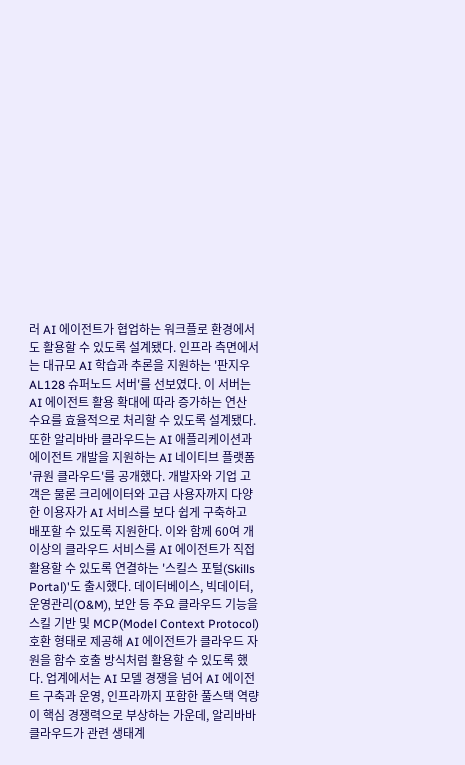러 AI 에이전트가 협업하는 워크플로 환경에서도 활용할 수 있도록 설계됐다. 인프라 측면에서는 대규모 AI 학습과 추론을 지원하는 '판지우 AL128 슈퍼노드 서버'를 선보였다. 이 서버는 AI 에이전트 활용 확대에 따라 증가하는 연산 수요를 효율적으로 처리할 수 있도록 설계됐다. 또한 알리바바 클라우드는 AI 애플리케이션과 에이전트 개발을 지원하는 AI 네이티브 플랫폼 '큐원 클라우드'를 공개했다. 개발자와 기업 고객은 물론 크리에이터와 고급 사용자까지 다양한 이용자가 AI 서비스를 보다 쉽게 구축하고 배포할 수 있도록 지원한다. 이와 함께 60여 개 이상의 클라우드 서비스를 AI 에이전트가 직접 활용할 수 있도록 연결하는 '스킬스 포털(Skills Portal)'도 출시했다. 데이터베이스, 빅데이터, 운영관리(O&M), 보안 등 주요 클라우드 기능을 스킬 기반 및 MCP(Model Context Protocol) 호환 형태로 제공해 AI 에이전트가 클라우드 자원을 함수 호출 방식처럼 활용할 수 있도록 했다. 업계에서는 AI 모델 경쟁을 넘어 AI 에이전트 구축과 운영, 인프라까지 포함한 풀스택 역량이 핵심 경쟁력으로 부상하는 가운데, 알리바바 클라우드가 관련 생태계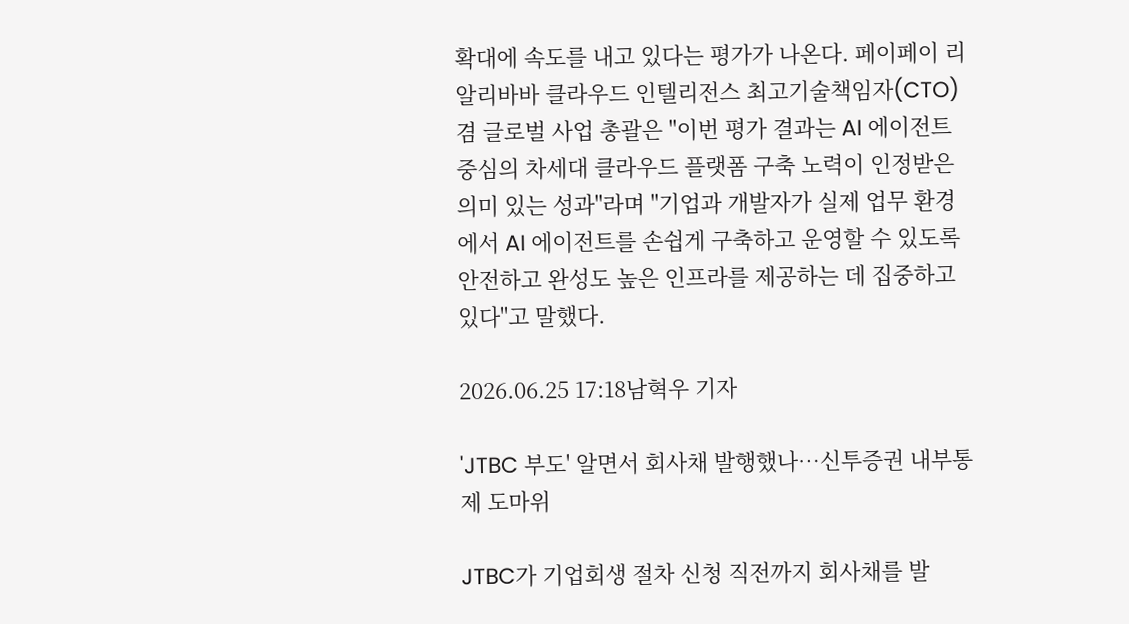확대에 속도를 내고 있다는 평가가 나온다. 페이페이 리 알리바바 클라우드 인텔리전스 최고기술책임자(CTO) 겸 글로벌 사업 총괄은 "이번 평가 결과는 AI 에이전트 중심의 차세대 클라우드 플랫폼 구축 노력이 인정받은 의미 있는 성과"라며 "기업과 개발자가 실제 업무 환경에서 AI 에이전트를 손쉽게 구축하고 운영할 수 있도록 안전하고 완성도 높은 인프라를 제공하는 데 집중하고 있다"고 말했다.

2026.06.25 17:18남혁우 기자

'JTBC 부도' 알면서 회사채 발행했나…신투증권 내부통제 도마위

JTBC가 기업회생 절차 신청 직전까지 회사채를 발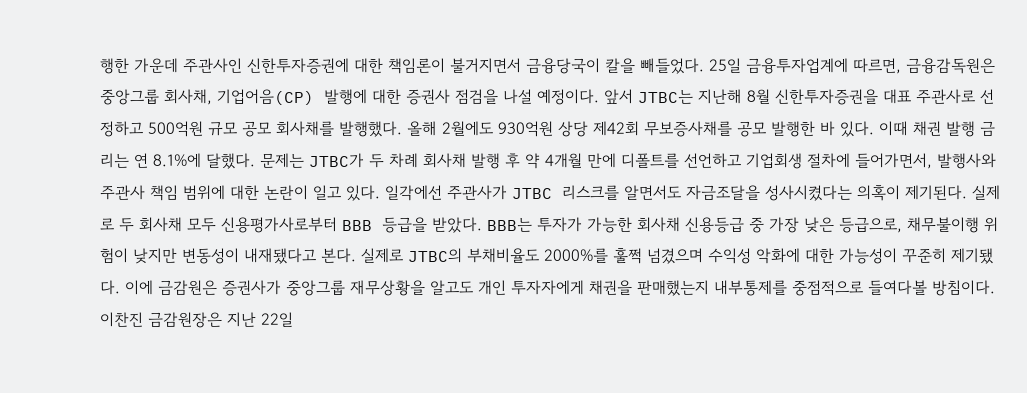행한 가운데 주관사인 신한투자증권에 대한 책임론이 불거지면서 금융당국이 칼을 빼들었다. 25일 금융투자업계에 따르면, 금융감독원은 중앙그룹 회사채, 기업어음(CP) 발행에 대한 증권사 점검을 나설 예정이다. 앞서 JTBC는 지난해 8월 신한투자증권을 대표 주관사로 선정하고 500억원 규모 공모 회사채를 발행했다. 올해 2월에도 930억원 상당 제42회 무보증사채를 공모 발행한 바 있다. 이때 채권 발행 금리는 연 8.1%에 달했다. 문제는 JTBC가 두 차례 회사채 발행 후 약 4개월 만에 디폴트를 선언하고 기업회생 절차에 들어가면서, 발행사와 주관사 책임 범위에 대한 논란이 일고 있다. 일각에선 주관사가 JTBC 리스크를 알면서도 자금조달을 성사시켰다는 의혹이 제기된다. 실제로 두 회사채 모두 신용평가사로부터 BBB 등급을 받았다. BBB는 투자가 가능한 회사채 신용등급 중 가장 낮은 등급으로, 채무불이행 위험이 낮지만 변동성이 내재됐다고 본다. 실제로 JTBC의 부채비율도 2000%를 훌쩍 넘겼으며 수익성 악화에 대한 가능성이 꾸준히 제기됐다. 이에 금감원은 증권사가 중앙그룹 재무상황을 알고도 개인 투자자에게 채권을 판매했는지 내부통제를 중점적으로 들여다볼 방침이다. 이찬진 금감원장은 지난 22일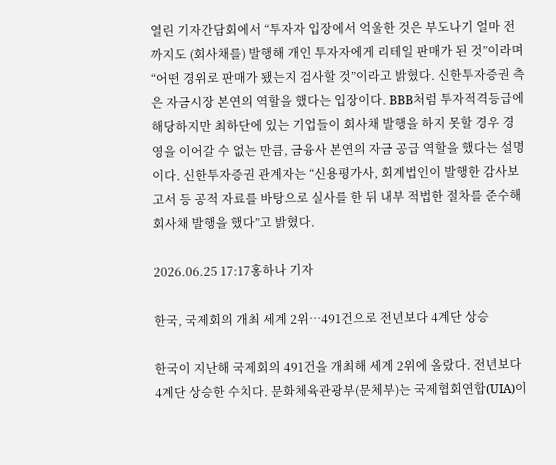열린 기자간담회에서 “투자자 입장에서 억울한 것은 부도나기 얼마 전까지도 (회사채를) 발행해 개인 투자자에게 리테일 판매가 된 것”이라며 “어떤 경위로 판매가 됐는지 검사할 것”이라고 밝혔다. 신한투자증권 측은 자금시장 본연의 역할을 했다는 입장이다. BBB처럼 투자적격등급에 해당하지만 최하단에 있는 기업들이 회사채 발행을 하지 못할 경우 경영을 이어갈 수 없는 만큼, 금융사 본연의 자금 공급 역할을 했다는 설명이다. 신한투자증권 관계자는 “신용평가사, 회계법인이 발행한 감사보고서 등 공적 자료를 바탕으로 실사를 한 뒤 내부 적법한 절차를 준수해 회사채 발행을 했다”고 밝혔다.

2026.06.25 17:17홍하나 기자

한국, 국제회의 개최 세계 2위…491건으로 전년보다 4계단 상승

한국이 지난해 국제회의 491건을 개최해 세계 2위에 올랐다. 전년보다 4계단 상승한 수치다. 문화체육관광부(문체부)는 국제협회연합(UIA)이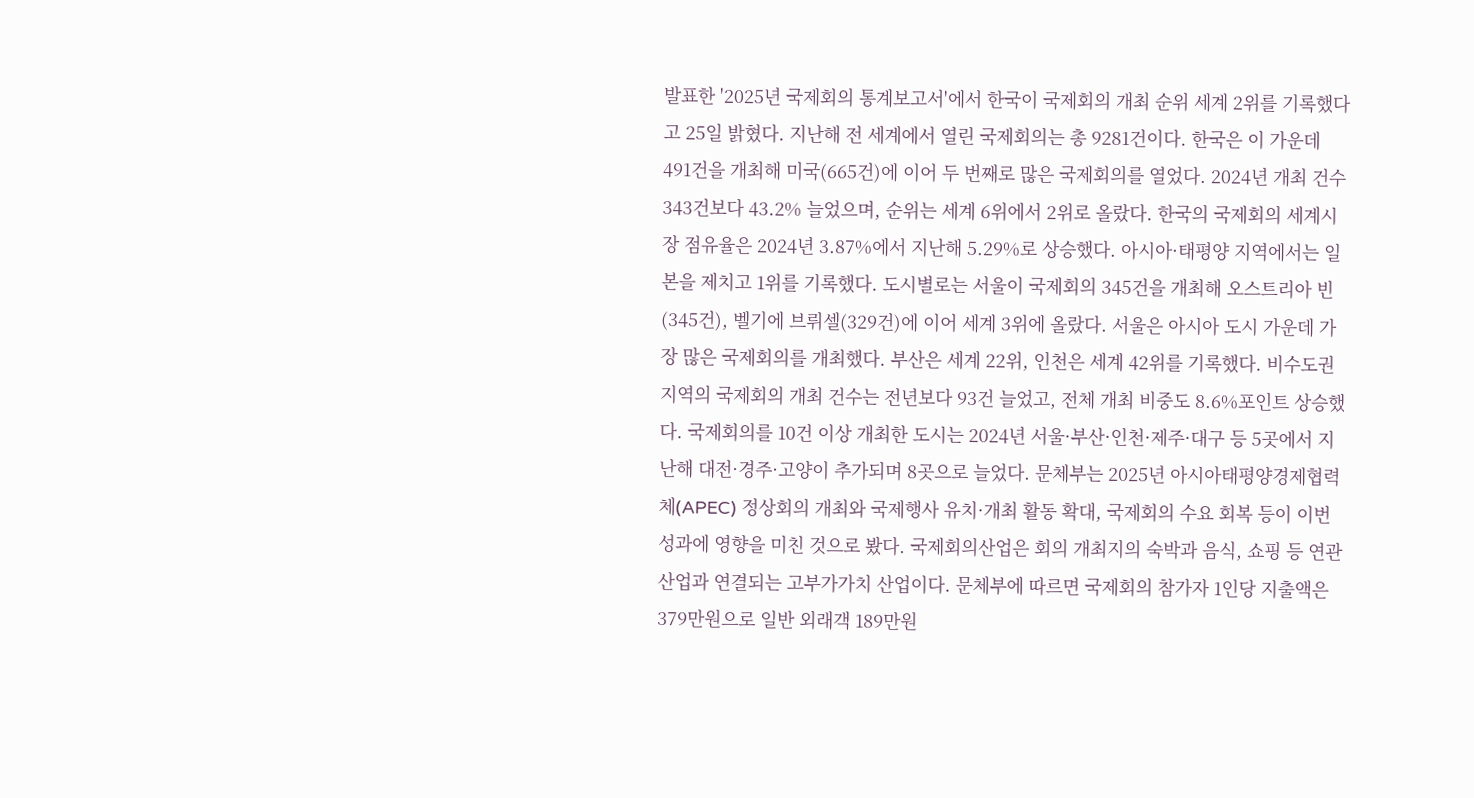발표한 '2025년 국제회의 통계보고서'에서 한국이 국제회의 개최 순위 세계 2위를 기록했다고 25일 밝혔다. 지난해 전 세계에서 열린 국제회의는 총 9281건이다. 한국은 이 가운데 491건을 개최해 미국(665건)에 이어 두 번째로 많은 국제회의를 열었다. 2024년 개최 건수 343건보다 43.2% 늘었으며, 순위는 세계 6위에서 2위로 올랐다. 한국의 국제회의 세계시장 점유율은 2024년 3.87%에서 지난해 5.29%로 상승했다. 아시아·태평양 지역에서는 일본을 제치고 1위를 기록했다. 도시별로는 서울이 국제회의 345건을 개최해 오스트리아 빈(345건), 벨기에 브뤼셀(329건)에 이어 세계 3위에 올랐다. 서울은 아시아 도시 가운데 가장 많은 국제회의를 개최했다. 부산은 세계 22위, 인천은 세계 42위를 기록했다. 비수도권 지역의 국제회의 개최 건수는 전년보다 93건 늘었고, 전체 개최 비중도 8.6%포인트 상승했다. 국제회의를 10건 이상 개최한 도시는 2024년 서울·부산·인천·제주·대구 등 5곳에서 지난해 대전·경주·고양이 추가되며 8곳으로 늘었다. 문체부는 2025년 아시아태평양경제협력체(APEC) 정상회의 개최와 국제행사 유치·개최 활동 확대, 국제회의 수요 회복 등이 이번 성과에 영향을 미친 것으로 봤다. 국제회의산업은 회의 개최지의 숙박과 음식, 쇼핑 등 연관 산업과 연결되는 고부가가치 산업이다. 문체부에 따르면 국제회의 참가자 1인당 지출액은 379만원으로 일반 외래객 189만원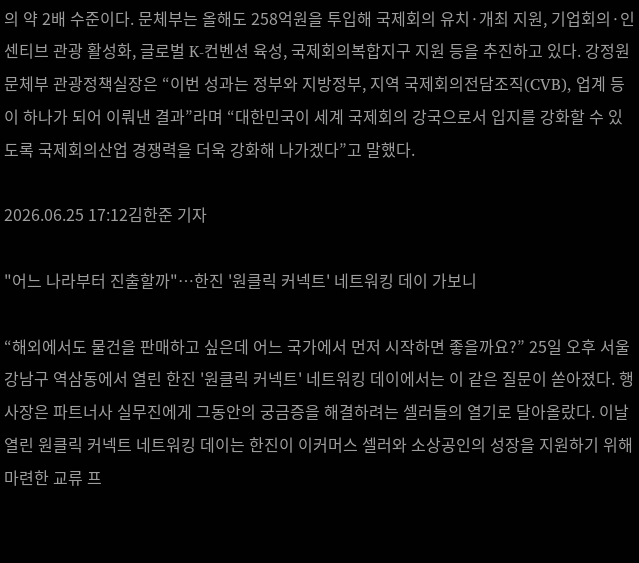의 약 2배 수준이다. 문체부는 올해도 258억원을 투입해 국제회의 유치·개최 지원, 기업회의·인센티브 관광 활성화, 글로벌 K-컨벤션 육성, 국제회의복합지구 지원 등을 추진하고 있다. 강정원 문체부 관광정책실장은 “이번 성과는 정부와 지방정부, 지역 국제회의전담조직(CVB), 업계 등이 하나가 되어 이뤄낸 결과”라며 “대한민국이 세계 국제회의 강국으로서 입지를 강화할 수 있도록 국제회의산업 경쟁력을 더욱 강화해 나가겠다”고 말했다.

2026.06.25 17:12김한준 기자

"어느 나라부터 진출할까"…한진 '원클릭 커넥트' 네트워킹 데이 가보니

“해외에서도 물건을 판매하고 싶은데 어느 국가에서 먼저 시작하면 좋을까요?” 25일 오후 서울 강남구 역삼동에서 열린 한진 '원클릭 커넥트' 네트워킹 데이에서는 이 같은 질문이 쏟아졌다. 행사장은 파트너사 실무진에게 그동안의 궁금증을 해결하려는 셀러들의 열기로 달아올랐다. 이날 열린 원클릭 커넥트 네트워킹 데이는 한진이 이커머스 셀러와 소상공인의 성장을 지원하기 위해 마련한 교류 프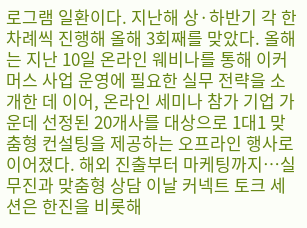로그램 일환이다. 지난해 상·하반기 각 한 차례씩 진행해 올해 3회째를 맞았다. 올해는 지난 10일 온라인 웨비나를 통해 이커머스 사업 운영에 필요한 실무 전략을 소개한 데 이어, 온라인 세미나 참가 기업 가운데 선정된 20개사를 대상으로 1대1 맞춤형 컨설팅을 제공하는 오프라인 행사로 이어졌다. 해외 진출부터 마케팅까지…실무진과 맞춤형 상담 이날 커넥트 토크 세션은 한진을 비롯해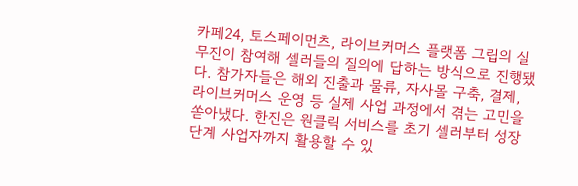카페24, 토스페이먼츠, 라이브커머스 플랫폼 그립의 실무진이 참여해 셀러들의 질의에 답하는 방식으로 진행됐다. 참가자들은 해외 진출과 물류, 자사몰 구축, 결제, 라이브커머스 운영 등 실제 사업 과정에서 겪는 고민을 쏟아냈다. 한진은 원클릭 서비스를 초기 셀러부터 성장 단계 사업자까지 활용할 수 있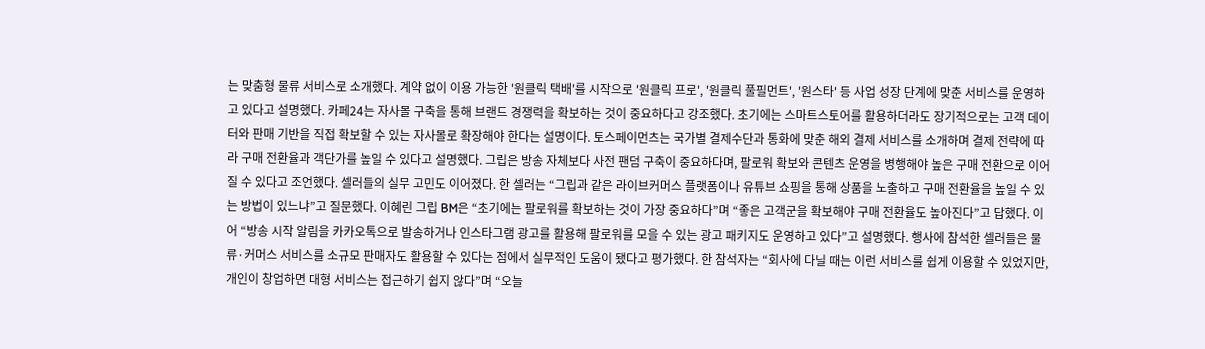는 맞춤형 물류 서비스로 소개했다. 계약 없이 이용 가능한 '원클릭 택배'를 시작으로 '원클릭 프로', '원클릭 풀필먼트', '원스타' 등 사업 성장 단계에 맞춘 서비스를 운영하고 있다고 설명했다. 카페24는 자사몰 구축을 통해 브랜드 경쟁력을 확보하는 것이 중요하다고 강조했다. 초기에는 스마트스토어를 활용하더라도 장기적으로는 고객 데이터와 판매 기반을 직접 확보할 수 있는 자사몰로 확장해야 한다는 설명이다. 토스페이먼츠는 국가별 결제수단과 통화에 맞춘 해외 결제 서비스를 소개하며 결제 전략에 따라 구매 전환율과 객단가를 높일 수 있다고 설명했다. 그립은 방송 자체보다 사전 팬덤 구축이 중요하다며, 팔로워 확보와 콘텐츠 운영을 병행해야 높은 구매 전환으로 이어질 수 있다고 조언했다. 셀러들의 실무 고민도 이어졌다. 한 셀러는 “그립과 같은 라이브커머스 플랫폼이나 유튜브 쇼핑을 통해 상품을 노출하고 구매 전환율을 높일 수 있는 방법이 있느냐”고 질문했다. 이혜린 그립 BM은 “초기에는 팔로워를 확보하는 것이 가장 중요하다”며 “좋은 고객군을 확보해야 구매 전환율도 높아진다”고 답했다. 이어 “방송 시작 알림을 카카오톡으로 발송하거나 인스타그램 광고를 활용해 팔로워를 모을 수 있는 광고 패키지도 운영하고 있다”고 설명했다. 행사에 참석한 셀러들은 물류·커머스 서비스를 소규모 판매자도 활용할 수 있다는 점에서 실무적인 도움이 됐다고 평가했다. 한 참석자는 “회사에 다닐 때는 이런 서비스를 쉽게 이용할 수 있었지만, 개인이 창업하면 대형 서비스는 접근하기 쉽지 않다”며 “오늘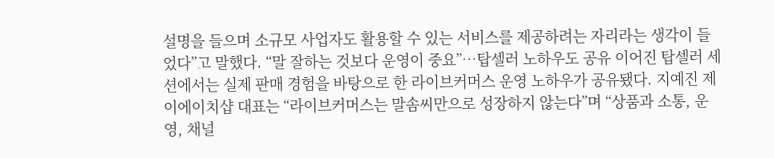설명을 들으며 소규모 사업자도 활용할 수 있는 서비스를 제공하려는 자리라는 생각이 들었다”고 말했다. “말 잘하는 것보다 운영이 중요”…탑셀러 노하우도 공유 이어진 탑셀러 세션에서는 실제 판매 경험을 바탕으로 한 라이브커머스 운영 노하우가 공유됐다. 지예진 제이에이치샵 대표는 “라이브커머스는 말솜씨만으로 성장하지 않는다”며 “상품과 소통, 운영, 채널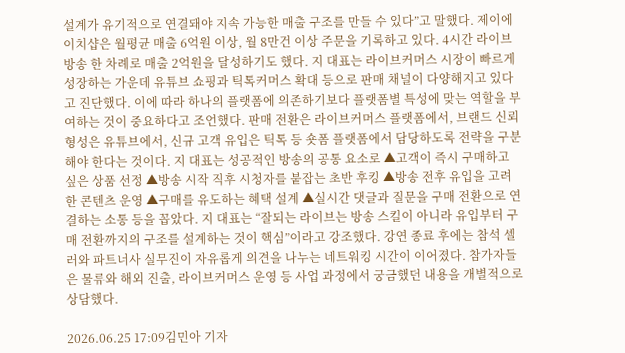설계가 유기적으로 연결돼야 지속 가능한 매출 구조를 만들 수 있다”고 말했다. 제이에이치샵은 월평균 매출 6억원 이상, 월 8만건 이상 주문을 기록하고 있다. 4시간 라이브 방송 한 차례로 매출 2억원을 달성하기도 했다. 지 대표는 라이브커머스 시장이 빠르게 성장하는 가운데 유튜브 쇼핑과 틱톡커머스 확대 등으로 판매 채널이 다양해지고 있다고 진단했다. 이에 따라 하나의 플랫폼에 의존하기보다 플랫폼별 특성에 맞는 역할을 부여하는 것이 중요하다고 조언했다. 판매 전환은 라이브커머스 플랫폼에서, 브랜드 신뢰 형성은 유튜브에서, 신규 고객 유입은 틱톡 등 숏폼 플랫폼에서 담당하도록 전략을 구분해야 한다는 것이다. 지 대표는 성공적인 방송의 공통 요소로 ▲고객이 즉시 구매하고 싶은 상품 선정 ▲방송 시작 직후 시청자를 붙잡는 초반 후킹 ▲방송 전후 유입을 고려한 콘텐츠 운영 ▲구매를 유도하는 혜택 설계 ▲실시간 댓글과 질문을 구매 전환으로 연결하는 소통 등을 꼽았다. 지 대표는 “잘되는 라이브는 방송 스킬이 아니라 유입부터 구매 전환까지의 구조를 설계하는 것이 핵심”이라고 강조했다. 강연 종료 후에는 참석 셀러와 파트너사 실무진이 자유롭게 의견을 나누는 네트워킹 시간이 이어졌다. 참가자들은 물류와 해외 진출, 라이브커머스 운영 등 사업 과정에서 궁금했던 내용을 개별적으로 상담했다.

2026.06.25 17:09김민아 기자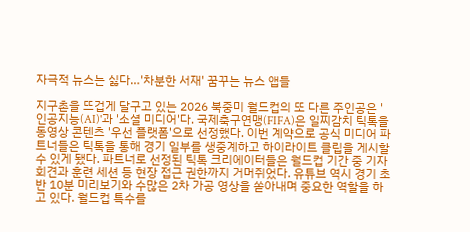자극적 뉴스는 싫다…'차분한 서재' 꿈꾸는 뉴스 앱들

지구촌을 뜨겁게 달구고 있는 2026 북중미 월드컵의 또 다른 주인공은 '인공지능(AI)'과 '소셜 미디어'다. 국제축구연맹(FIFA)은 일찌감치 틱톡을 동영상 콘텐츠 '우선 플랫폼'으로 선정했다. 이번 계약으로 공식 미디어 파트너들은 틱톡을 통해 경기 일부를 생중계하고 하이라이트 클립을 게시할 수 있게 됐다. 파트너로 선정된 틱톡 크리에이터들은 월드컵 기간 중 기자회견과 훈련 세션 등 현장 접근 권한까지 거머쥐었다. 유튜브 역시 경기 초반 10분 미리보기와 수많은 2차 가공 영상을 쏟아내며 중요한 역할을 하고 있다. 월드컵 특수를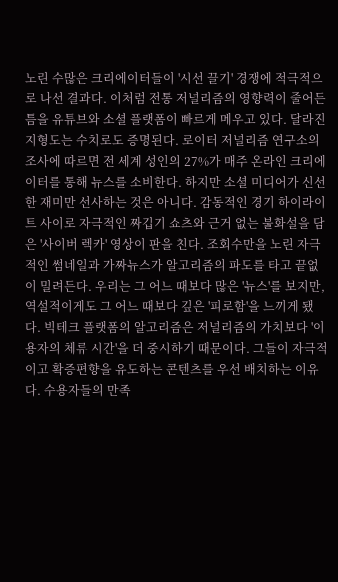노린 수많은 크리에이터들이 '시선 끌기' 경쟁에 적극적으로 나선 결과다. 이처럼 전통 저널리즘의 영향력이 줄어든 틈을 유튜브와 소셜 플랫폼이 빠르게 메우고 있다. 달라진 지형도는 수치로도 증명된다. 로이터 저널리즘 연구소의 조사에 따르면 전 세계 성인의 27%가 매주 온라인 크리에이터를 통해 뉴스를 소비한다. 하지만 소셜 미디어가 신선한 재미만 선사하는 것은 아니다. 감동적인 경기 하이라이트 사이로 자극적인 짜깁기 쇼츠와 근거 없는 불화설을 담은 '사이버 렉카' 영상이 판을 친다. 조회수만을 노린 자극적인 썸네일과 가짜뉴스가 알고리즘의 파도를 타고 끝없이 밀려든다. 우리는 그 어느 때보다 많은 '뉴스'를 보지만, 역설적이게도 그 어느 때보다 깊은 '피로함'을 느끼게 됐다. 빅테크 플랫폼의 알고리즘은 저널리즘의 가치보다 '이용자의 체류 시간'을 더 중시하기 때문이다. 그들이 자극적이고 확증편향을 유도하는 콘텐츠를 우선 배치하는 이유다. 수용자들의 만족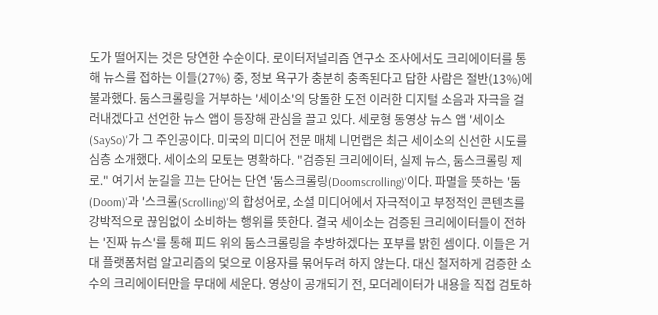도가 떨어지는 것은 당연한 수순이다. 로이터저널리즘 연구소 조사에서도 크리에이터를 통해 뉴스를 접하는 이들(27%) 중, 정보 욕구가 충분히 충족된다고 답한 사람은 절반(13%)에 불과했다. 둠스크롤링을 거부하는 '세이소'의 당돌한 도전 이러한 디지털 소음과 자극을 걸러내겠다고 선언한 뉴스 앱이 등장해 관심을 끌고 있다. 세로형 동영상 뉴스 앱 '세이소(SaySo)'가 그 주인공이다. 미국의 미디어 전문 매체 니먼랩은 최근 세이소의 신선한 시도를 심층 소개했다. 세이소의 모토는 명확하다. "검증된 크리에이터, 실제 뉴스, 둠스크롤링 제로." 여기서 눈길을 끄는 단어는 단연 '둠스크롤링(Doomscrolling)'이다. 파멸을 뜻하는 '둠(Doom)'과 '스크롤(Scrolling)'의 합성어로, 소셜 미디어에서 자극적이고 부정적인 콘텐츠를 강박적으로 끊임없이 소비하는 행위를 뜻한다. 결국 세이소는 검증된 크리에이터들이 전하는 '진짜 뉴스'를 통해 피드 위의 둠스크롤링을 추방하겠다는 포부를 밝힌 셈이다. 이들은 거대 플랫폼처럼 알고리즘의 덫으로 이용자를 묶어두려 하지 않는다. 대신 철저하게 검증한 소수의 크리에이터만을 무대에 세운다. 영상이 공개되기 전, 모더레이터가 내용을 직접 검토하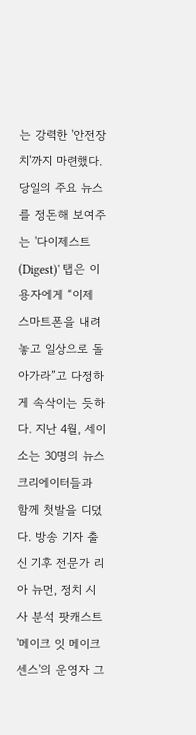는 강력한 '안전장치'까지 마련했다. 당일의 주요 뉴스를 정돈해 보여주는 '다이제스트(Digest)' 탭은 이용자에게 “이제 스마트폰을 내려놓고 일상으로 돌아가라”고 다정하게 속삭이는 듯하다. 지난 4월, 세이소는 30명의 뉴스 크리에이터들과 함께 첫발을 디뎠다. 방송 기자 출신 기후 전문가 리아 뉴먼, 정치 시사 분석 팟캐스트 '메이크 잇 메이크 센스'의 운영자 그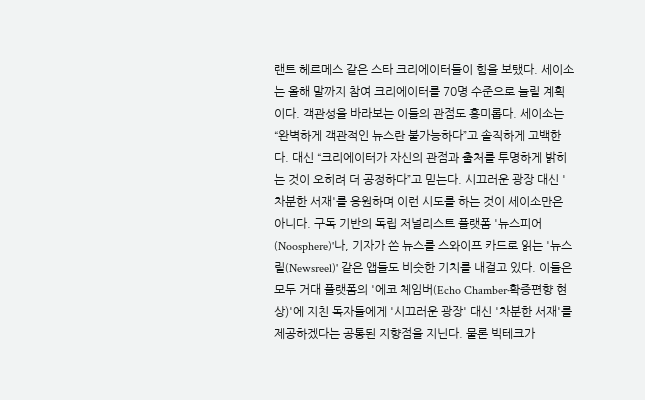랜트 헤르메스 같은 스타 크리에이터들이 힘을 보탰다. 세이소는 올해 말까지 참여 크리에이터를 70명 수준으로 늘릴 계획이다. 객관성을 바라보는 이들의 관점도 흥미롭다. 세이소는 “완벽하게 객관적인 뉴스란 불가능하다”고 솔직하게 고백한다. 대신 “크리에이터가 자신의 관점과 출처를 투명하게 밝히는 것이 오히려 더 공정하다”고 믿는다. 시끄러운 광장 대신 '차분한 서재'를 응원하며 이런 시도를 하는 것이 세이소만은 아니다. 구독 기반의 독립 저널리스트 플랫폼 '뉴스피어(Noosphere)'나, 기자가 쓴 뉴스를 스와이프 카드로 읽는 '뉴스릴(Newsreel)' 같은 앱들도 비슷한 기치를 내걸고 있다. 이들은 모두 거대 플랫폼의 '에코 체임버(Echo Chamber·확증편향 현상)'에 지친 독자들에게 '시끄러운 광장' 대신 '차분한 서재'를 제공하겠다는 공통된 지향점을 지닌다. 물론 빅테크가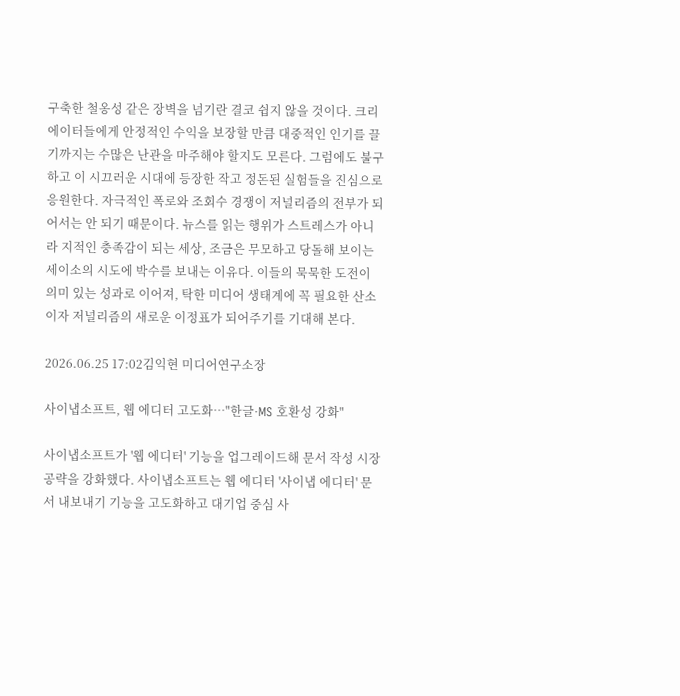구축한 철옹성 같은 장벽을 넘기란 결코 쉽지 않을 것이다. 크리에이터들에게 안정적인 수익을 보장할 만큼 대중적인 인기를 끌기까지는 수많은 난관을 마주해야 할지도 모른다. 그럼에도 불구하고 이 시끄러운 시대에 등장한 작고 정돈된 실험들을 진심으로 응원한다. 자극적인 폭로와 조회수 경쟁이 저널리즘의 전부가 되어서는 안 되기 때문이다. 뉴스를 읽는 행위가 스트레스가 아니라 지적인 충족감이 되는 세상, 조금은 무모하고 당돌해 보이는 세이소의 시도에 박수를 보내는 이유다. 이들의 묵묵한 도전이 의미 있는 성과로 이어져, 탁한 미디어 생태계에 꼭 필요한 산소이자 저널리즘의 새로운 이정표가 되어주기를 기대해 본다.

2026.06.25 17:02김익현 미디어연구소장

사이냅소프트, 웹 에디터 고도화…"한글·MS 호환성 강화"

사이냅소프트가 '웹 에디터' 기능을 업그레이드해 문서 작성 시장 공략을 강화했다. 사이냅소프트는 웹 에디터 '사이냅 에디터' 문서 내보내기 기능을 고도화하고 대기업 중심 사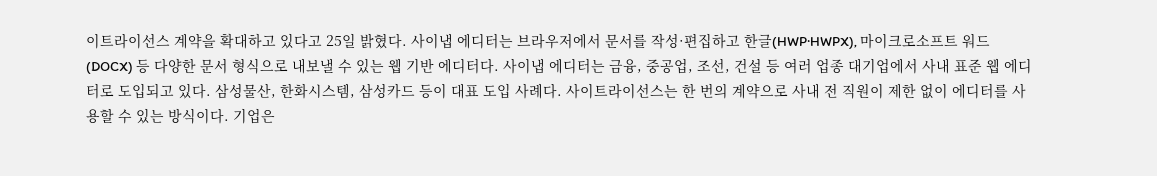이트라이선스 계약을 확대하고 있다고 25일 밝혔다. 사이냅 에디터는 브라우저에서 문서를 작성·편집하고 한글(HWP·HWPX), 마이크로소프트 워드(DOCX) 등 다양한 문서 형식으로 내보낼 수 있는 웹 기반 에디터다. 사이냅 에디터는 금융, 중공업, 조선, 건설 등 여러 업종 대기업에서 사내 표준 웹 에디터로 도입되고 있다. 삼성물산, 한화시스템, 삼성카드 등이 대표 도입 사례다. 사이트라이선스는 한 번의 계약으로 사내 전 직원이 제한 없이 에디터를 사용할 수 있는 방식이다. 기업은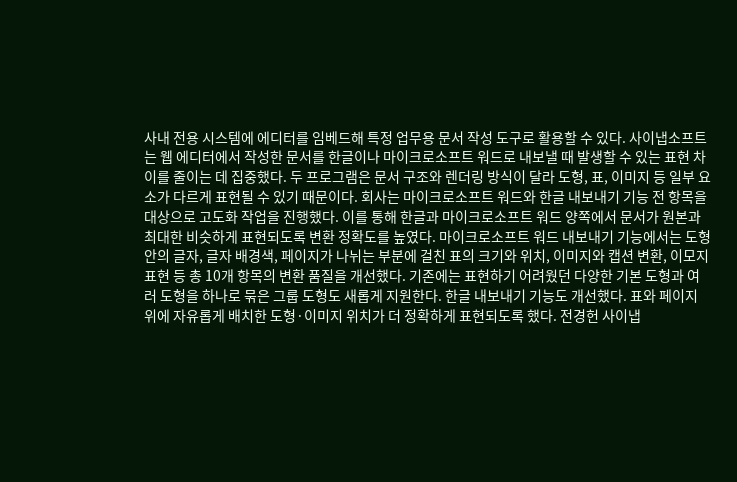사내 전용 시스템에 에디터를 임베드해 특정 업무용 문서 작성 도구로 활용할 수 있다. 사이냅소프트는 웹 에디터에서 작성한 문서를 한글이나 마이크로소프트 워드로 내보낼 때 발생할 수 있는 표현 차이를 줄이는 데 집중했다. 두 프로그램은 문서 구조와 렌더링 방식이 달라 도형, 표, 이미지 등 일부 요소가 다르게 표현될 수 있기 때문이다. 회사는 마이크로소프트 워드와 한글 내보내기 기능 전 항목을 대상으로 고도화 작업을 진행했다. 이를 통해 한글과 마이크로소프트 워드 양쪽에서 문서가 원본과 최대한 비슷하게 표현되도록 변환 정확도를 높였다. 마이크로소프트 워드 내보내기 기능에서는 도형 안의 글자, 글자 배경색, 페이지가 나뉘는 부분에 걸친 표의 크기와 위치, 이미지와 캡션 변환, 이모지 표현 등 총 10개 항목의 변환 품질을 개선했다. 기존에는 표현하기 어려웠던 다양한 기본 도형과 여러 도형을 하나로 묶은 그룹 도형도 새롭게 지원한다. 한글 내보내기 기능도 개선했다. 표와 페이지 위에 자유롭게 배치한 도형·이미지 위치가 더 정확하게 표현되도록 했다. 전경헌 사이냅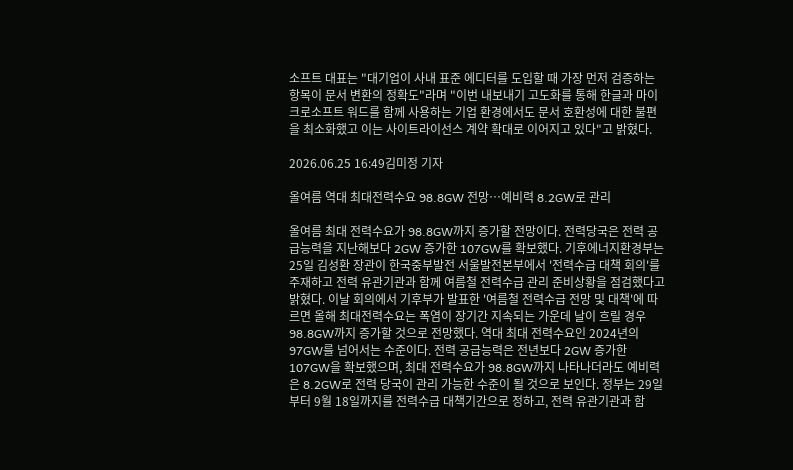소프트 대표는 "대기업이 사내 표준 에디터를 도입할 때 가장 먼저 검증하는 항목이 문서 변환의 정확도"라며 "이번 내보내기 고도화를 통해 한글과 마이크로소프트 워드를 함께 사용하는 기업 환경에서도 문서 호환성에 대한 불편을 최소화했고 이는 사이트라이선스 계약 확대로 이어지고 있다"고 밝혔다.

2026.06.25 16:49김미정 기자

올여름 역대 최대전력수요 98.8GW 전망…예비력 8.2GW로 관리

올여름 최대 전력수요가 98.8GW까지 증가할 전망이다. 전력당국은 전력 공급능력을 지난해보다 2GW 증가한 107GW를 확보했다. 기후에너지환경부는 25일 김성환 장관이 한국중부발전 서울발전본부에서 '전력수급 대책 회의'를 주재하고 전력 유관기관과 함께 여름철 전력수급 관리 준비상황을 점검했다고 밝혔다. 이날 회의에서 기후부가 발표한 '여름철 전력수급 전망 및 대책'에 따르면 올해 최대전력수요는 폭염이 장기간 지속되는 가운데 날이 흐릴 경우 98.8GW까지 증가할 것으로 전망했다. 역대 최대 전력수요인 2024년의 97GW를 넘어서는 수준이다. 전력 공급능력은 전년보다 2GW 증가한 107GW을 확보했으며, 최대 전력수요가 98.8GW까지 나타나더라도 예비력은 8.2GW로 전력 당국이 관리 가능한 수준이 될 것으로 보인다. 정부는 29일부터 9월 18일까지를 전력수급 대책기간으로 정하고, 전력 유관기관과 함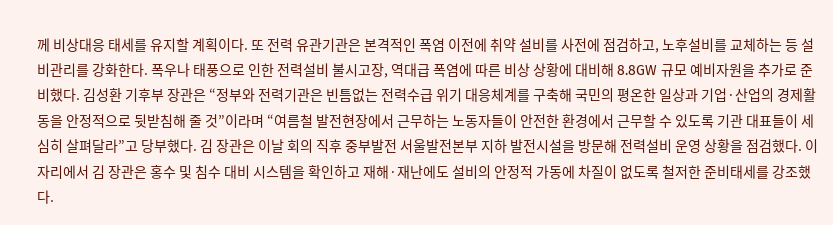께 비상대응 태세를 유지할 계획이다. 또 전력 유관기관은 본격적인 폭염 이전에 취약 설비를 사전에 점검하고, 노후설비를 교체하는 등 설비관리를 강화한다. 폭우나 태풍으로 인한 전력설비 불시고장, 역대급 폭염에 따른 비상 상황에 대비해 8.8GW 규모 예비자원을 추가로 준비했다. 김성환 기후부 장관은 “정부와 전력기관은 빈틈없는 전력수급 위기 대응체계를 구축해 국민의 평온한 일상과 기업·산업의 경제활동을 안정적으로 뒷받침해 줄 것”이라며 “여름철 발전현장에서 근무하는 노동자들이 안전한 환경에서 근무할 수 있도록 기관 대표들이 세심히 살펴달라”고 당부했다. 김 장관은 이날 회의 직후 중부발전 서울발전본부 지하 발전시설을 방문해 전력설비 운영 상황을 점검했다. 이 자리에서 김 장관은 홍수 및 침수 대비 시스템을 확인하고 재해·재난에도 설비의 안정적 가동에 차질이 없도록 철저한 준비태세를 강조했다.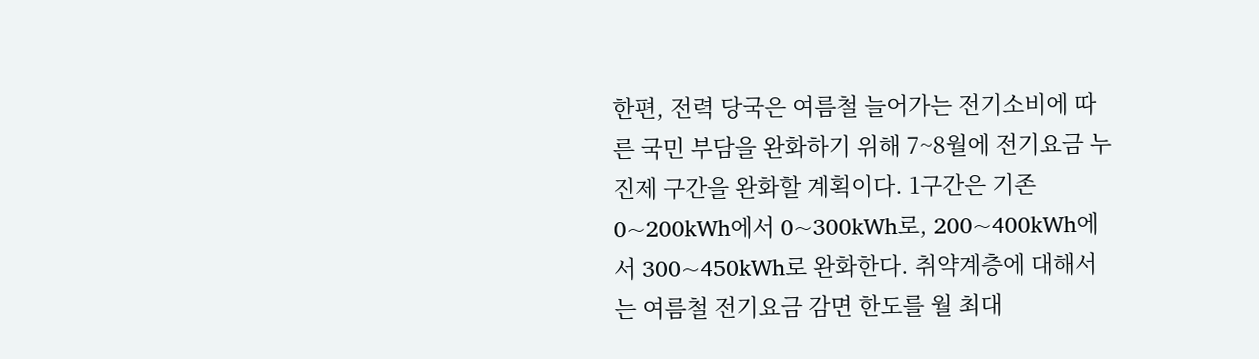한편, 전력 당국은 여름철 늘어가는 전기소비에 따른 국민 부담을 완화하기 위해 7~8월에 전기요금 누진제 구간을 완화할 계획이다. 1구간은 기존 0~200kWh에서 0~300kWh로, 200~400kWh에서 300~450kWh로 완화한다. 취약계층에 대해서는 여름철 전기요금 감면 한도를 월 최대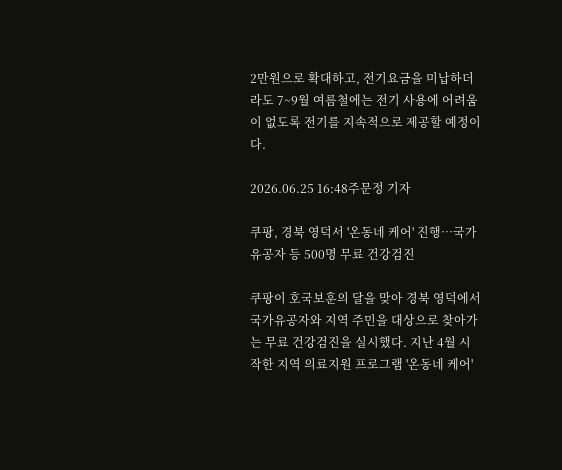2만원으로 확대하고, 전기요금을 미납하더라도 7~9월 여름철에는 전기 사용에 어려움이 없도록 전기를 지속적으로 제공할 예정이다.

2026.06.25 16:48주문정 기자

쿠팡, 경북 영덕서 '온동네 케어' 진행…국가유공자 등 500명 무료 건강검진

쿠팡이 호국보훈의 달을 맞아 경북 영덕에서 국가유공자와 지역 주민을 대상으로 찾아가는 무료 건강검진을 실시했다. 지난 4월 시작한 지역 의료지원 프로그램 '온동네 케어'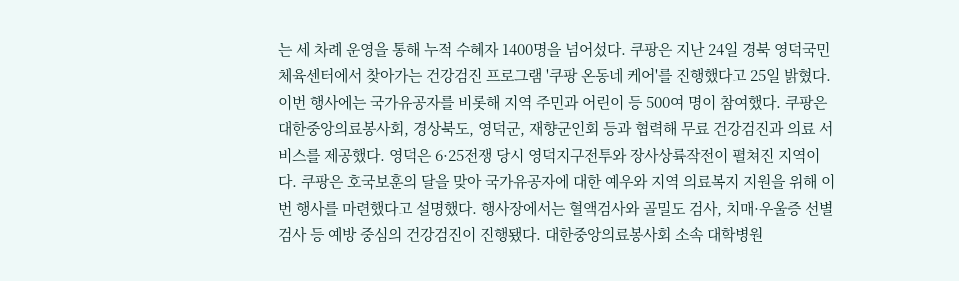는 세 차례 운영을 통해 누적 수혜자 1400명을 넘어섰다. 쿠팡은 지난 24일 경북 영덕국민체육센터에서 찾아가는 건강검진 프로그램 '쿠팡 온동네 케어'를 진행했다고 25일 밝혔다. 이번 행사에는 국가유공자를 비롯해 지역 주민과 어린이 등 500여 명이 참여했다. 쿠팡은 대한중앙의료봉사회, 경상북도, 영덕군, 재향군인회 등과 협력해 무료 건강검진과 의료 서비스를 제공했다. 영덕은 6·25전쟁 당시 영덕지구전투와 장사상륙작전이 펼쳐진 지역이다. 쿠팡은 호국보훈의 달을 맞아 국가유공자에 대한 예우와 지역 의료복지 지원을 위해 이번 행사를 마련했다고 설명했다. 행사장에서는 혈액검사와 골밀도 검사, 치매·우울증 선별검사 등 예방 중심의 건강검진이 진행됐다. 대한중앙의료봉사회 소속 대학병원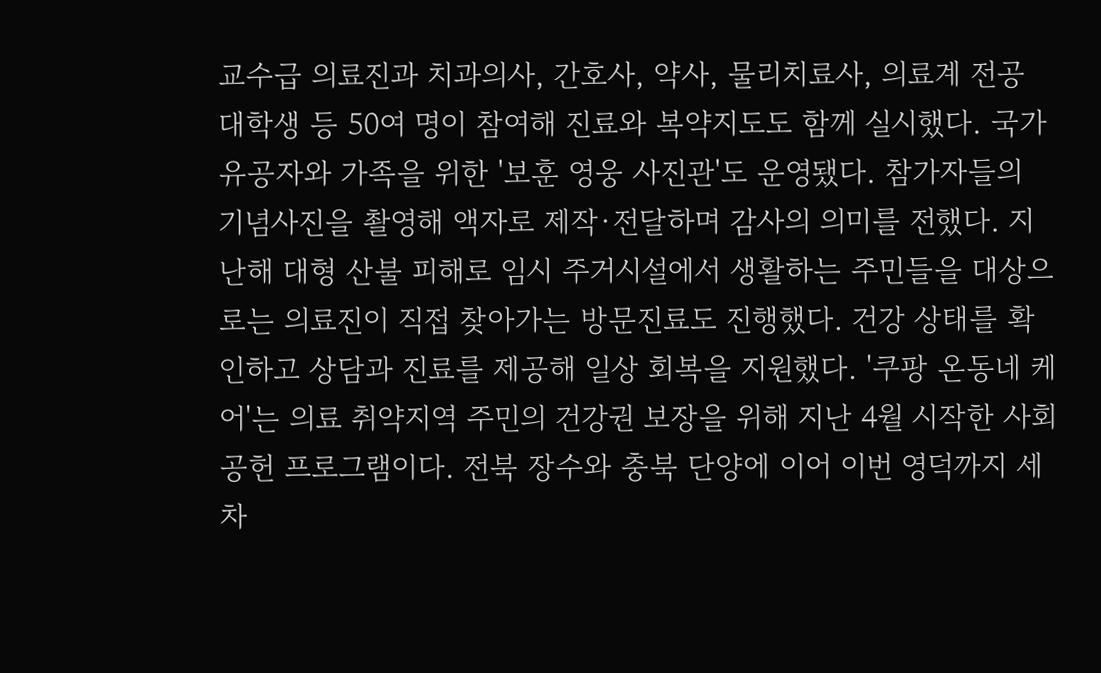교수급 의료진과 치과의사, 간호사, 약사, 물리치료사, 의료계 전공 대학생 등 50여 명이 참여해 진료와 복약지도도 함께 실시했다. 국가유공자와 가족을 위한 '보훈 영웅 사진관'도 운영됐다. 참가자들의 기념사진을 촬영해 액자로 제작·전달하며 감사의 의미를 전했다. 지난해 대형 산불 피해로 임시 주거시설에서 생활하는 주민들을 대상으로는 의료진이 직접 찾아가는 방문진료도 진행했다. 건강 상태를 확인하고 상담과 진료를 제공해 일상 회복을 지원했다. '쿠팡 온동네 케어'는 의료 취약지역 주민의 건강권 보장을 위해 지난 4월 시작한 사회공헌 프로그램이다. 전북 장수와 충북 단양에 이어 이번 영덕까지 세 차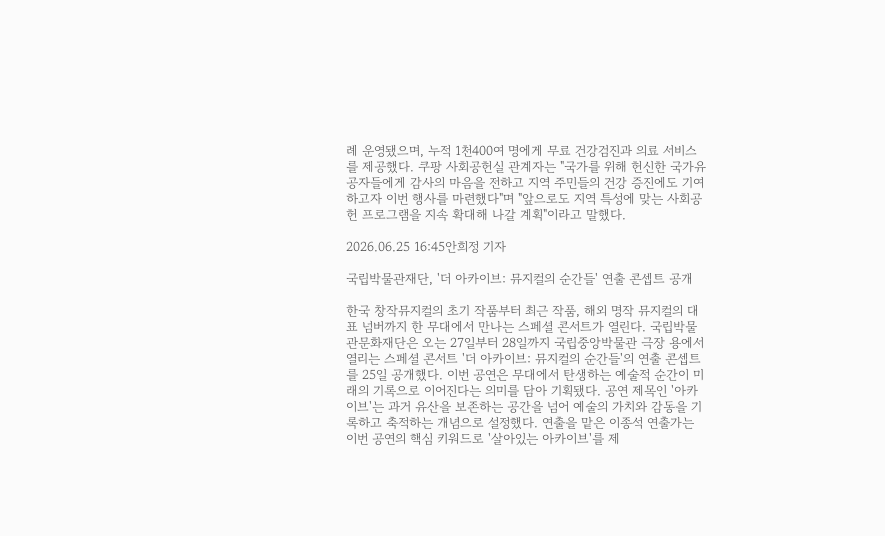례 운영됐으며, 누적 1천400여 명에게 무료 건강검진과 의료 서비스를 제공했다. 쿠팡 사회공헌실 관계자는 "국가를 위해 헌신한 국가유공자들에게 감사의 마음을 전하고 지역 주민들의 건강 증진에도 기여하고자 이번 행사를 마련했다"며 "앞으로도 지역 특성에 맞는 사회공헌 프로그램을 지속 확대해 나갈 계획"이라고 말했다.

2026.06.25 16:45안희정 기자

국립박물관재단, '더 아카이브: 뮤지컬의 순간들' 연출 콘셉트 공개

한국 창작뮤지컬의 초기 작품부터 최근 작품, 해외 명작 뮤지컬의 대표 넘버까지 한 무대에서 만나는 스페셜 콘서트가 열린다. 국립박물관문화재단은 오는 27일부터 28일까지 국립중앙박물관 극장 용에서 열리는 스페셜 콘서트 '더 아카이브: 뮤지컬의 순간들'의 연출 콘셉트를 25일 공개했다. 이번 공연은 무대에서 탄생하는 예술적 순간이 미래의 기록으로 이어진다는 의미를 담아 기획됐다. 공연 제목인 '아카이브'는 과거 유산을 보존하는 공간을 넘어 예술의 가치와 감동을 기록하고 축적하는 개념으로 설정했다. 연출을 맡은 이종석 연출가는 이번 공연의 핵심 키워드로 '살아있는 아카이브'를 제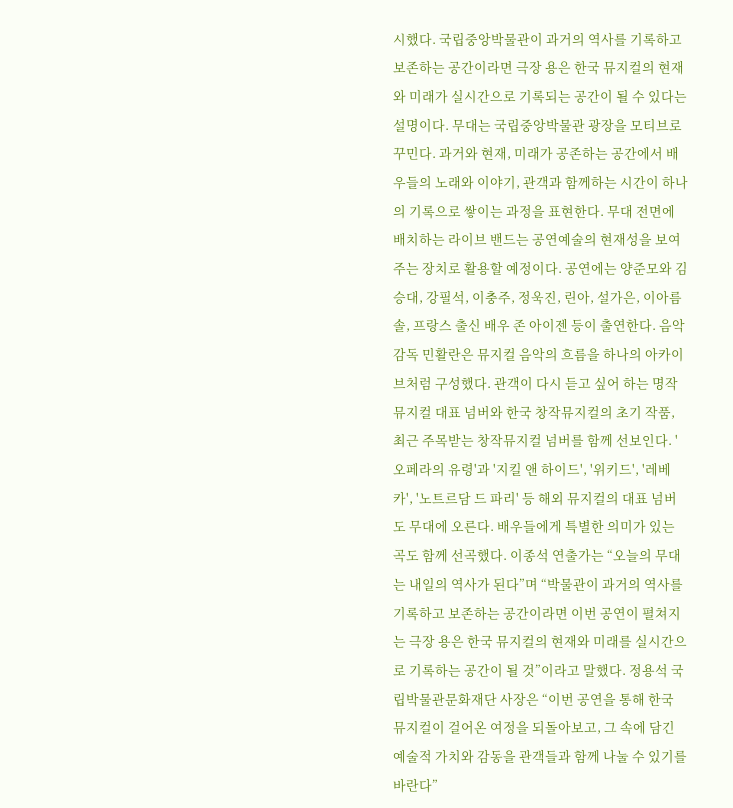시했다. 국립중앙박물관이 과거의 역사를 기록하고 보존하는 공간이라면 극장 용은 한국 뮤지컬의 현재와 미래가 실시간으로 기록되는 공간이 될 수 있다는 설명이다. 무대는 국립중앙박물관 광장을 모티브로 꾸민다. 과거와 현재, 미래가 공존하는 공간에서 배우들의 노래와 이야기, 관객과 함께하는 시간이 하나의 기록으로 쌓이는 과정을 표현한다. 무대 전면에 배치하는 라이브 밴드는 공연예술의 현재성을 보여주는 장치로 활용할 예정이다. 공연에는 양준모와 김승대, 강필석, 이충주, 정욱진, 린아, 설가은, 이아름솔, 프랑스 출신 배우 존 아이젠 등이 출연한다. 음악감독 민활란은 뮤지컬 음악의 흐름을 하나의 아카이브처럼 구성했다. 관객이 다시 듣고 싶어 하는 명작 뮤지컬 대표 넘버와 한국 창작뮤지컬의 초기 작품, 최근 주목받는 창작뮤지컬 넘버를 함께 선보인다. '오페라의 유령'과 '지킬 앤 하이드', '위키드', '레베카', '노트르담 드 파리' 등 해외 뮤지컬의 대표 넘버도 무대에 오른다. 배우들에게 특별한 의미가 있는 곡도 함께 선곡했다. 이종석 연출가는 “오늘의 무대는 내일의 역사가 된다”며 “박물관이 과거의 역사를 기록하고 보존하는 공간이라면 이번 공연이 펼쳐지는 극장 용은 한국 뮤지컬의 현재와 미래를 실시간으로 기록하는 공간이 될 것”이라고 말했다. 정용석 국립박물관문화재단 사장은 “이번 공연을 통해 한국 뮤지컬이 걸어온 여정을 되돌아보고, 그 속에 담긴 예술적 가치와 감동을 관객들과 함께 나눌 수 있기를 바란다”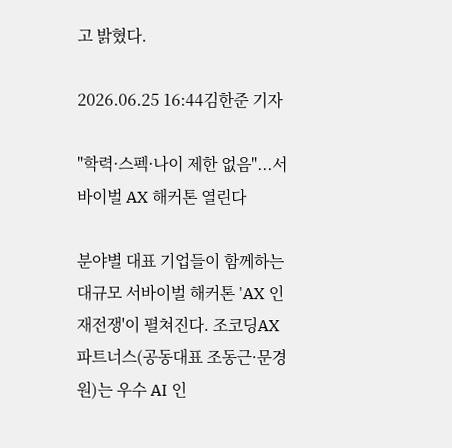고 밝혔다.

2026.06.25 16:44김한준 기자

"학력·스펙·나이 제한 없음"...서바이벌 AX 해커톤 열린다

분야별 대표 기업들이 함께하는 대규모 서바이벌 해커톤 'AX 인재전쟁'이 펼쳐진다. 조코딩AX파트너스(공동대표 조동근·문경원)는 우수 AI 인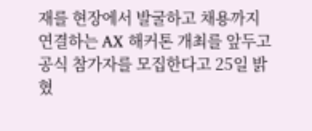재를 현장에서 발굴하고 채용까지 연결하는 AX 해커톤 개최를 앞두고 공식 참가자를 모집한다고 25일 밝혔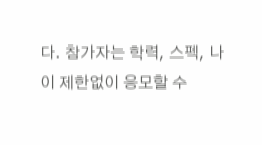다. 참가자는 학력, 스펙, 나이 제한없이 응모할 수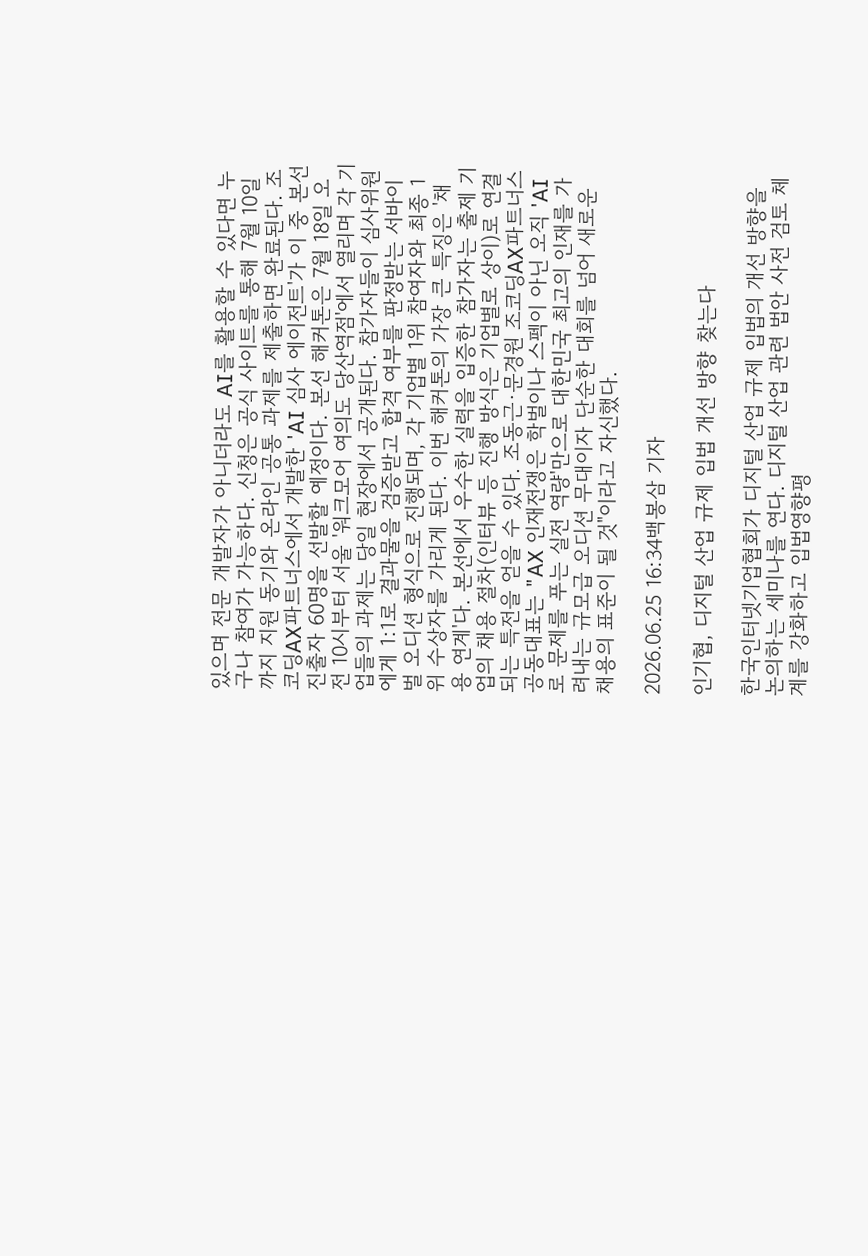있으며 전문 개발자가 아니더라도 AI를 활용할 수 있다면 누구나 참여가 가능하다. 신청은 공식 사이트를 통해 7월 10일까지 지원 동기와 온라인 공통 과제를 제출하면 완료된다. 조코딩AX파트너스에서 개발한 'AI 심사 에이전트'가 이 중 본선 진출자 60명을 선발할 예정이다. 본선 해커톤은 7월 18일 오전 10시부터 서울 '워크모어 여의도 당산역점'에서 열리며 각 기업들의 과제는 당일 현장에서 공개된다. 참가자들이 심사위원에게 1:1로 결과물을 검증받고 합격 여부를 판정받는 서바이벌 오디션 형식으로 진행되며, 각 기업별 1위 참여자와 최종 1위 수상자를 가리게 된다. 이번 해커톤의 가장 큰 특징은 '채용 연계'다. 본선에서 우수한 실력을 입증한 참가자는 출제 기업의 채용 절차(인터뷰 등 진행 방식은 기업별로 상이)로 연결되는 특전을 얻을 수 있다. 조동근·문경원 조코딩AX파트너스 공동대표는 "AX 인재전쟁은 학벌이나 스펙이 아닌 오직 'AI로 문제를 푸는 실전 역량'만으로 대한민국 최고의 인재를 가려내는 규모급 오디션 무대이자 단순한 대회를 넘어 새로운 채용의 표준이 될 것"이라고 자신했다.

2026.06.25 16:34백봉삼 기자

인기협, 디지털 산업 규제 입법 개선 방향 찾는다

한국인터넷기업협회가 디지털 산업 규제 입법의 개선 방향을 논의하는 세미나를 연다. 디지털 산업 관련 법안 사전 검토 체계를 강화하고 입법영향평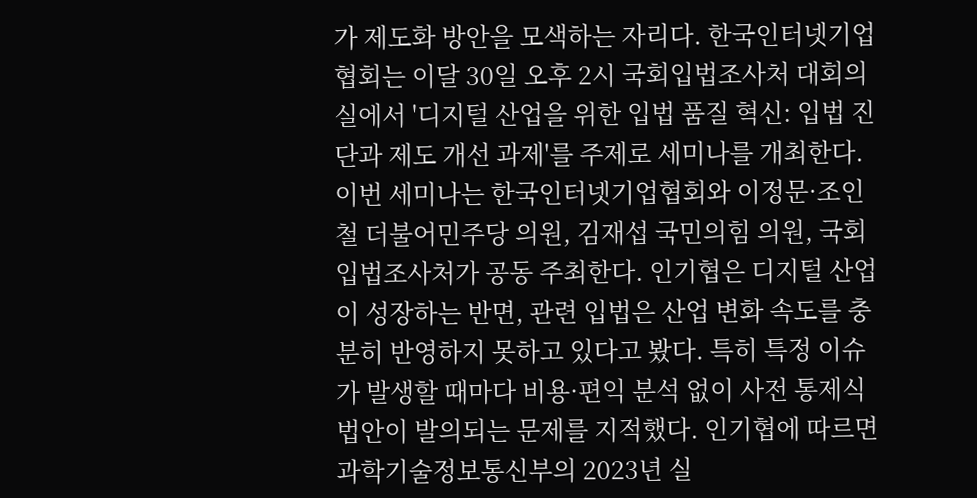가 제도화 방안을 모색하는 자리다. 한국인터넷기업협회는 이달 30일 오후 2시 국회입법조사처 대회의실에서 '디지털 산업을 위한 입법 품질 혁신: 입법 진단과 제도 개선 과제'를 주제로 세미나를 개최한다. 이번 세미나는 한국인터넷기업협회와 이정문·조인철 더불어민주당 의원, 김재섭 국민의힘 의원, 국회입법조사처가 공동 주최한다. 인기협은 디지털 산업이 성장하는 반면, 관련 입법은 산업 변화 속도를 충분히 반영하지 못하고 있다고 봤다. 특히 특정 이슈가 발생할 때마다 비용·편익 분석 없이 사전 통제식 법안이 발의되는 문제를 지적했다. 인기협에 따르면 과학기술정보통신부의 2023년 실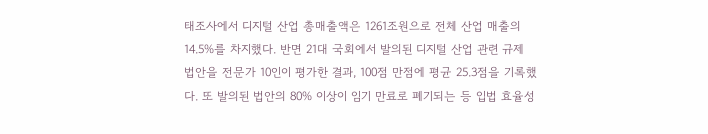태조사에서 디지털 산업 총매출액은 1261조원으로 전체 산업 매출의 14.5%를 차지했다. 반면 21대 국회에서 발의된 디지털 산업 관련 규제 법안을 전문가 10인이 평가한 결과, 100점 만점에 평균 25.3점을 기록했다. 또 발의된 법안의 80% 이상이 임기 만료로 폐기되는 등 입법 효율성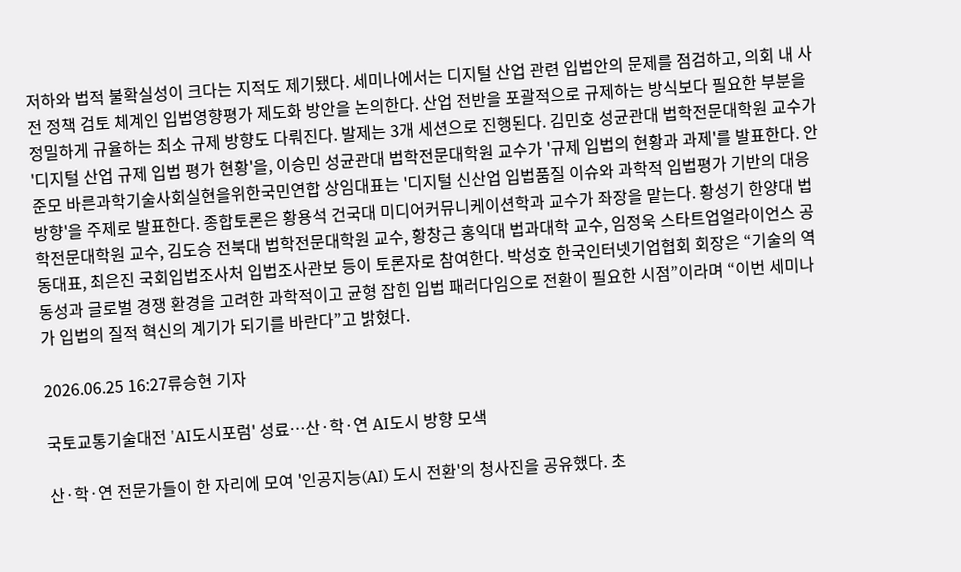저하와 법적 불확실성이 크다는 지적도 제기됐다. 세미나에서는 디지털 산업 관련 입법안의 문제를 점검하고, 의회 내 사전 정책 검토 체계인 입법영향평가 제도화 방안을 논의한다. 산업 전반을 포괄적으로 규제하는 방식보다 필요한 부분을 정밀하게 규율하는 최소 규제 방향도 다뤄진다. 발제는 3개 세션으로 진행된다. 김민호 성균관대 법학전문대학원 교수가 '디지털 산업 규제 입법 평가 현황'을, 이승민 성균관대 법학전문대학원 교수가 '규제 입법의 현황과 과제'를 발표한다. 안준모 바른과학기술사회실현을위한국민연합 상임대표는 '디지털 신산업 입법품질 이슈와 과학적 입법평가 기반의 대응 방향'을 주제로 발표한다. 종합토론은 황용석 건국대 미디어커뮤니케이션학과 교수가 좌장을 맡는다. 황성기 한양대 법학전문대학원 교수, 김도승 전북대 법학전문대학원 교수, 황창근 홍익대 법과대학 교수, 임정욱 스타트업얼라이언스 공동대표, 최은진 국회입법조사처 입법조사관보 등이 토론자로 참여한다. 박성호 한국인터넷기업협회 회장은 “기술의 역동성과 글로벌 경쟁 환경을 고려한 과학적이고 균형 잡힌 입법 패러다임으로 전환이 필요한 시점”이라며 “이번 세미나가 입법의 질적 혁신의 계기가 되기를 바란다”고 밝혔다.

2026.06.25 16:27류승현 기자

국토교통기술대전 'AI도시포럼' 성료…산·학·연 AI도시 방향 모색

산·학·연 전문가들이 한 자리에 모여 '인공지능(AI) 도시 전환'의 청사진을 공유했다. 초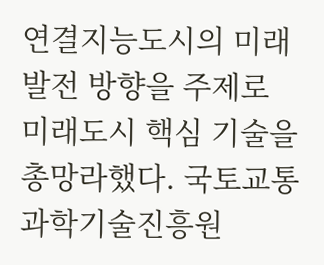연결지능도시의 미래발전 방향을 주제로 미래도시 핵심 기술을 총망라했다. 국토교통과학기술진흥원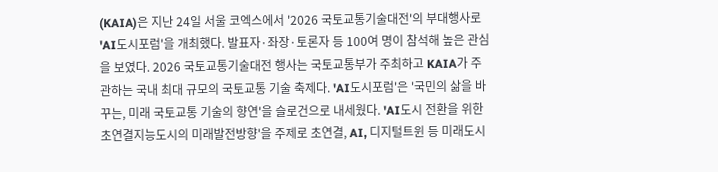(KAIA)은 지난 24일 서울 코엑스에서 '2026 국토교통기술대전'의 부대행사로 'AI도시포럼'을 개최했다. 발표자·좌장·토론자 등 100여 명이 참석해 높은 관심을 보였다. 2026 국토교통기술대전 행사는 국토교통부가 주최하고 KAIA가 주관하는 국내 최대 규모의 국토교통 기술 축제다. 'AI도시포럼'은 '국민의 삶을 바꾸는, 미래 국토교통 기술의 향연'을 슬로건으로 내세웠다. 'AI도시 전환을 위한 초연결지능도시의 미래발전방향'을 주제로 초연결, AI, 디지털트윈 등 미래도시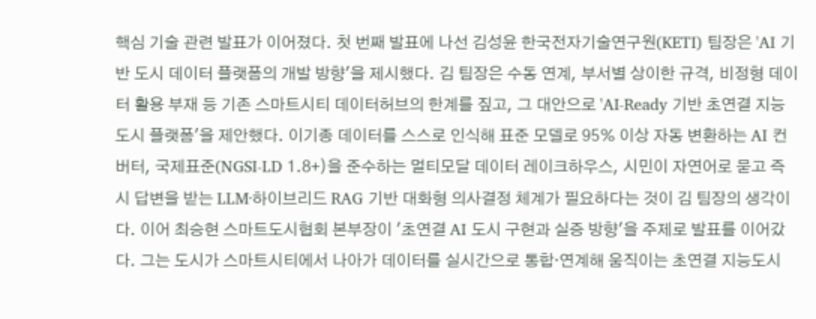핵심 기술 관련 발표가 이어졌다. 첫 번째 발표에 나선 김성윤 한국전자기술연구원(KETI) 팀장은 'AI 기반 도시 데이터 플랫폼의 개발 방향'을 제시했다. 김 팀장은 수동 연계, 부서별 상이한 규격, 비정형 데이터 활용 부재 등 기존 스마트시티 데이터허브의 한계를 짚고, 그 대안으로 'AI-Ready 기반 초연결 지능도시 플랫폼'을 제안했다. 이기종 데이터를 스스로 인식해 표준 모델로 95% 이상 자동 변환하는 AI 컨버터, 국제표준(NGSI-LD 1.8+)을 준수하는 멀티모달 데이터 레이크하우스, 시민이 자연어로 묻고 즉시 답변을 받는 LLM·하이브리드 RAG 기반 대화형 의사결정 체계가 필요하다는 것이 김 팀장의 생각이다. 이어 최승현 스마트도시협회 본부장이 '초연결 AI 도시 구현과 실증 방향'을 주제로 발표를 이어갔다. 그는 도시가 스마트시티에서 나아가 데이터를 실시간으로 통합·연계해 움직이는 초연결 지능도시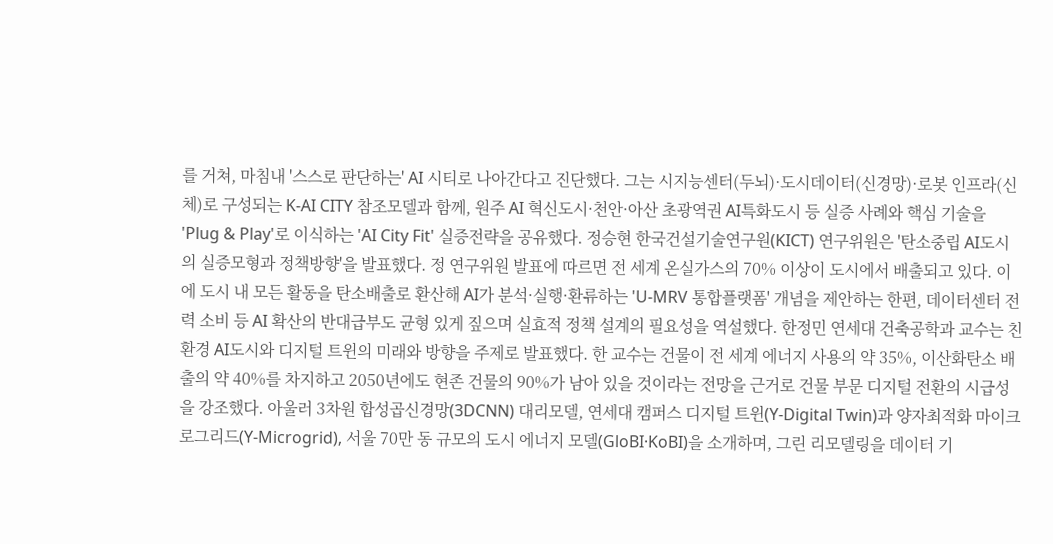를 거쳐, 마침내 '스스로 판단하는' AI 시티로 나아간다고 진단했다. 그는 시지능센터(두뇌)·도시데이터(신경망)·로봇 인프라(신체)로 구성되는 K-AI CITY 참조모델과 함께, 원주 AI 혁신도시·천안·아산 초광역권 AI특화도시 등 실증 사례와 핵심 기술을 'Plug & Play'로 이식하는 'AI City Fit' 실증전략을 공유했다. 정승현 한국건설기술연구원(KICT) 연구위원은 '탄소중립 AI도시의 실증모형과 정책방향'을 발표했다. 정 연구위원 발표에 따르면 전 세계 온실가스의 70% 이상이 도시에서 배출되고 있다. 이에 도시 내 모든 활동을 탄소배출로 환산해 AI가 분석·실행·환류하는 'U-MRV 통합플랫폼' 개념을 제안하는 한편, 데이터센터 전력 소비 등 AI 확산의 반대급부도 균형 있게 짚으며 실효적 정책 설계의 필요성을 역설했다. 한정민 연세대 건축공학과 교수는 친환경 AI도시와 디지털 트윈의 미래와 방향을 주제로 발표했다. 한 교수는 건물이 전 세계 에너지 사용의 약 35%, 이산화탄소 배출의 약 40%를 차지하고 2050년에도 현존 건물의 90%가 남아 있을 것이라는 전망을 근거로 건물 부문 디지털 전환의 시급성을 강조했다. 아울러 3차원 합성곱신경망(3DCNN) 대리모델, 연세대 캠퍼스 디지털 트윈(Y-Digital Twin)과 양자최적화 마이크로그리드(Y-Microgrid), 서울 70만 동 규모의 도시 에너지 모델(GloBI·KoBI)을 소개하며, 그린 리모델링을 데이터 기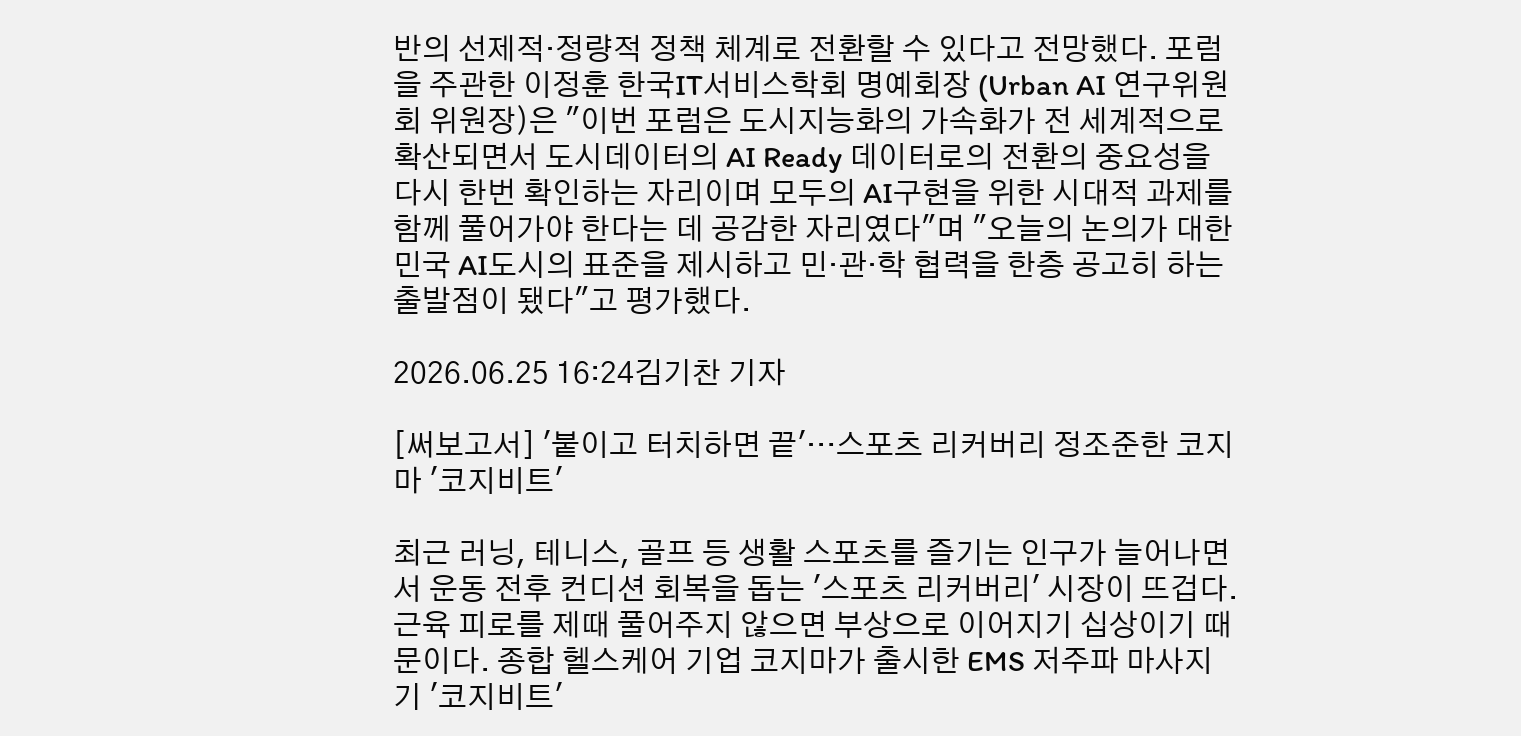반의 선제적·정량적 정책 체계로 전환할 수 있다고 전망했다. 포럼을 주관한 이정훈 한국IT서비스학회 명예회장 (Urban AI 연구위원회 위원장)은 "이번 포럼은 도시지능화의 가속화가 전 세계적으로 확산되면서 도시데이터의 AI Ready 데이터로의 전환의 중요성을 다시 한번 확인하는 자리이며 모두의 AI구현을 위한 시대적 과제를 함께 풀어가야 한다는 데 공감한 자리였다"며 "오늘의 논의가 대한민국 AI도시의 표준을 제시하고 민·관·학 협력을 한층 공고히 하는 출발점이 됐다"고 평가했다.

2026.06.25 16:24김기찬 기자

[써보고서] '붙이고 터치하면 끝'…스포츠 리커버리 정조준한 코지마 '코지비트'

최근 러닝, 테니스, 골프 등 생활 스포츠를 즐기는 인구가 늘어나면서 운동 전후 컨디션 회복을 돕는 '스포츠 리커버리' 시장이 뜨겁다. 근육 피로를 제때 풀어주지 않으면 부상으로 이어지기 십상이기 때문이다. 종합 헬스케어 기업 코지마가 출시한 EMS 저주파 마사지기 '코지비트'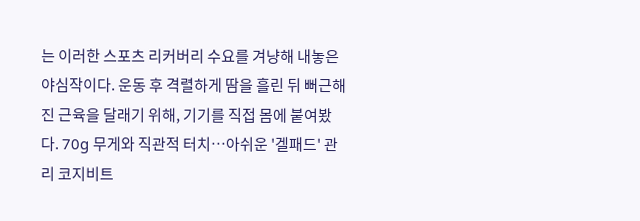는 이러한 스포츠 리커버리 수요를 겨냥해 내놓은 야심작이다. 운동 후 격렬하게 땀을 흘린 뒤 뻐근해진 근육을 달래기 위해, 기기를 직접 몸에 붙여봤다. 70g 무게와 직관적 터치…아쉬운 '겔패드' 관리 코지비트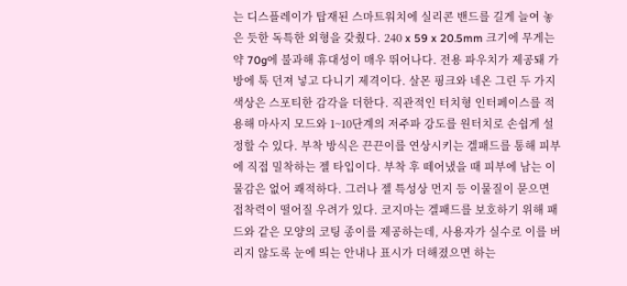는 디스플레이가 탑재된 스마트워치에 실리콘 밴드를 길게 늘여 놓은 듯한 독특한 외형을 갖췄다. 240 x 59 x 20.5mm 크기에 무게는 약 70g에 불과해 휴대성이 매우 뛰어나다. 전용 파우치가 제공돼 가방에 툭 던져 넣고 다니기 제격이다. 살몬 핑크와 네온 그린 두 가지 색상은 스포티한 감각을 더한다. 직관적인 터치형 인터페이스를 적용해 마사지 모드와 1~10단계의 저주파 강도를 원터치로 손쉽게 설정할 수 있다. 부착 방식은 끈끈이를 연상시키는 겔패드를 통해 피부에 직접 밀착하는 젤 타입이다. 부착 후 떼어냈을 때 피부에 남는 이물감은 없어 쾌적하다. 그러나 젤 특성상 먼지 등 이물질이 묻으면 접착력이 떨어질 우려가 있다. 코지마는 겔패드를 보호하기 위해 패드와 같은 모양의 코팅 종이를 제공하는데, 사용자가 실수로 이를 버리지 않도록 눈에 띄는 안내나 표시가 더해졌으면 하는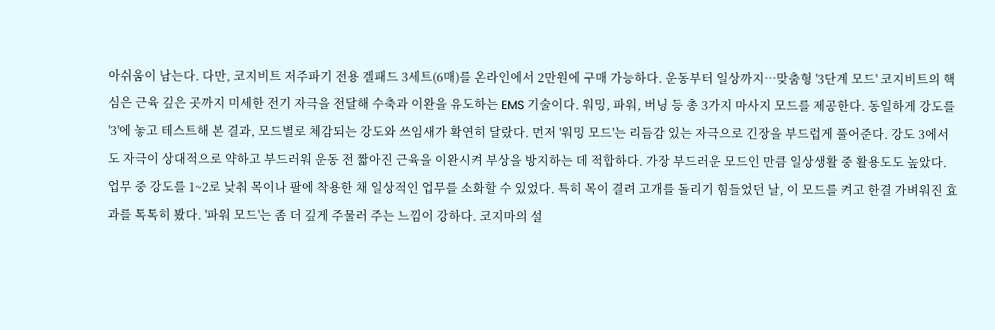아쉬움이 남는다. 다만, 코지비트 저주파기 전용 겔패드 3세트(6매)를 온라인에서 2만원에 구매 가능하다. 운동부터 일상까지…맞춤형 '3단계 모드' 코지비트의 핵심은 근육 깊은 곳까지 미세한 전기 자극을 전달해 수축과 이완을 유도하는 EMS 기술이다. 워밍, 파워, 버닝 등 총 3가지 마사지 모드를 제공한다. 동일하게 강도를 '3'에 놓고 테스트해 본 결과, 모드별로 체감되는 강도와 쓰임새가 확연히 달랐다. 먼저 '워밍 모드'는 리듬감 있는 자극으로 긴장을 부드럽게 풀어준다. 강도 3에서도 자극이 상대적으로 약하고 부드러워 운동 전 짧아진 근육을 이완시켜 부상을 방지하는 데 적합하다. 가장 부드러운 모드인 만큼 일상생활 중 활용도도 높았다. 업무 중 강도를 1~2로 낮춰 목이나 팔에 착용한 채 일상적인 업무를 소화할 수 있었다. 특히 목이 결려 고개를 돌리기 힘들었던 날, 이 모드를 켜고 한결 가벼워진 효과를 톡톡히 봤다. '파워 모드'는 좀 더 깊게 주물러 주는 느낌이 강하다. 코지마의 설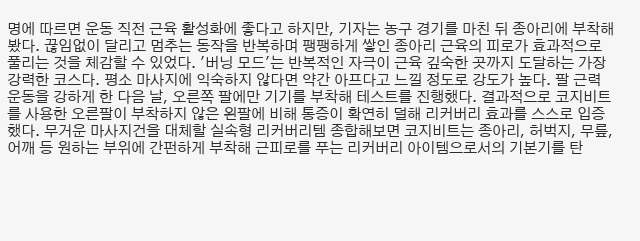명에 따르면 운동 직전 근육 활성화에 좋다고 하지만, 기자는 농구 경기를 마친 뒤 종아리에 부착해 봤다. 끊임없이 달리고 멈추는 동작을 반복하며 팽팽하게 쌓인 종아리 근육의 피로가 효과적으로 풀리는 것을 체감할 수 있었다. '버닝 모드'는 반복적인 자극이 근육 깊숙한 곳까지 도달하는 가장 강력한 코스다. 평소 마사지에 익숙하지 않다면 약간 아프다고 느낄 정도로 강도가 높다. 팔 근력 운동을 강하게 한 다음 날, 오른쪽 팔에만 기기를 부착해 테스트를 진행했다. 결과적으로 코지비트를 사용한 오른팔이 부착하지 않은 왼팔에 비해 통증이 확연히 덜해 리커버리 효과를 스스로 입증했다. 무거운 마사지건을 대체할 실속형 리커버리템 종합해보면 코지비트는 종아리, 허벅지, 무릎, 어깨 등 원하는 부위에 간펀하게 부착해 근피로를 푸는 리커버리 아이템으로서의 기본기를 탄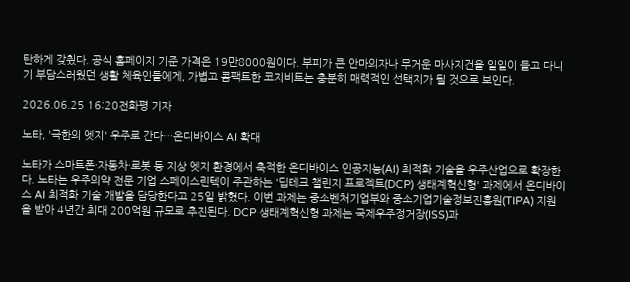탄하게 갖췄다. 공식 홈페이지 기준 가격은 19만8000원이다. 부피가 큰 안마의자나 무거운 마사지건을 일일이 들고 다니기 부담스러웠던 생활 체육인들에게, 가볍고 콤팩트한 코지비트는 충분히 매력적인 선택지가 될 것으로 보인다.

2026.06.25 16:20전화평 기자

노타, '극한의 엣지' 우주로 간다…온디바이스 AI 확대

노타가 스마트폰·자동차·로봇 등 지상 엣지 환경에서 축적한 온디바이스 인공지능(AI) 최적화 기술을 우주산업으로 확장한다. 노타는 우주의약 전문 기업 스페이스린텍이 주관하는 '딥테크 챌린지 프로젝트(DCP) 생태계혁신형' 과제에서 온디바이스 AI 최적화 기술 개발을 담당한다고 25일 밝혔다. 이번 과제는 중소벤처기업부와 중소기업기술정보진흥원(TIPA) 지원을 받아 4년간 최대 200억원 규모로 추진된다. DCP 생태계혁신형 과제는 국제우주정거장(ISS)과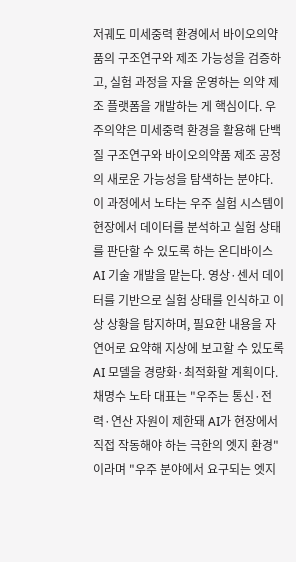저궤도 미세중력 환경에서 바이오의약품의 구조연구와 제조 가능성을 검증하고, 실험 과정을 자율 운영하는 의약 제조 플랫폼을 개발하는 게 핵심이다. 우주의약은 미세중력 환경을 활용해 단백질 구조연구와 바이오의약품 제조 공정의 새로운 가능성을 탐색하는 분야다. 이 과정에서 노타는 우주 실험 시스템이 현장에서 데이터를 분석하고 실험 상태를 판단할 수 있도록 하는 온디바이스 AI 기술 개발을 맡는다. 영상·센서 데이터를 기반으로 실험 상태를 인식하고 이상 상황을 탐지하며, 필요한 내용을 자연어로 요약해 지상에 보고할 수 있도록 AI 모델을 경량화·최적화할 계획이다. 채명수 노타 대표는 "우주는 통신·전력·연산 자원이 제한돼 AI가 현장에서 직접 작동해야 하는 극한의 엣지 환경"이라며 "우주 분야에서 요구되는 엣지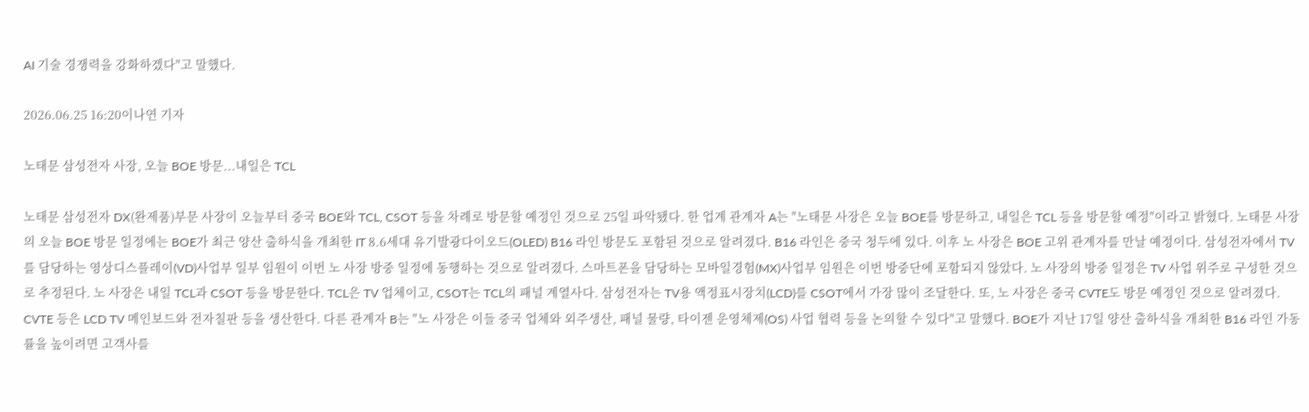AI 기술 경쟁력을 강화하겠다"고 말했다.

2026.06.25 16:20이나연 기자

노태문 삼성전자 사장, 오늘 BOE 방문...내일은 TCL

노태문 삼성전자 DX(완제품)부문 사장이 오늘부터 중국 BOE와 TCL, CSOT 등을 차례로 방문할 예정인 것으로 25일 파악됐다. 한 업계 관계자 A는 "노태문 사장은 오늘 BOE를 방문하고, 내일은 TCL 등을 방문할 예정"이라고 밝혔다. 노태문 사장의 오늘 BOE 방문 일정에는 BOE가 최근 양산 출하식을 개최한 IT 8.6세대 유기발광다이오드(OLED) B16 라인 방문도 포함된 것으로 알려졌다. B16 라인은 중국 청두에 있다. 이후 노 사장은 BOE 고위 관계자를 만날 예정이다. 삼성전자에서 TV를 담당하는 영상디스플레이(VD)사업부 일부 임원이 이번 노 사장 방중 일정에 동행하는 것으로 알려졌다. 스마트폰을 담당하는 모바일경험(MX)사업부 임원은 이번 방중단에 포함되지 않았다. 노 사장의 방중 일정은 TV 사업 위주로 구성한 것으로 추정된다. 노 사장은 내일 TCL과 CSOT 등을 방문한다. TCL은 TV 업체이고, CSOT는 TCL의 패널 계열사다. 삼성전자는 TV용 액정표시장치(LCD)를 CSOT에서 가장 많이 조달한다. 또, 노 사장은 중국 CVTE도 방문 예정인 것으로 알려졌다. CVTE 등은 LCD TV 메인보드와 전자칠판 등을 생산한다. 다른 관계자 B는 "노 사장은 이들 중국 업체와 외주생산, 패널 물량, 타이젠 운영체제(OS) 사업 협력 등을 논의할 수 있다"고 말했다. BOE가 지난 17일 양산 출하식을 개최한 B16 라인 가동률을 높이려면 고객사를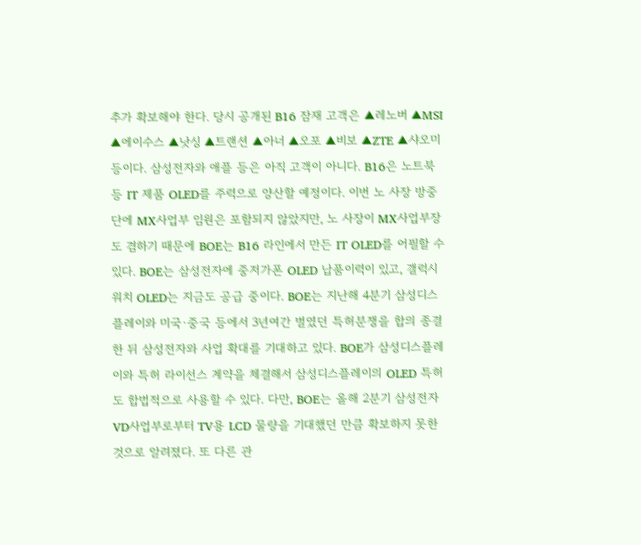추가 확보해야 한다. 당시 공개된 B16 잠재 고객은 ▲레노버 ▲MSI ▲에이수스 ▲낫싱 ▲트랜션 ▲아너 ▲오포 ▲비보 ▲ZTE ▲샤오미 등이다. 삼성전자와 애플 등은 아직 고객이 아니다. B16은 노트북 등 IT 제품 OLED를 주력으로 양산할 예정이다. 이번 노 사장 방중단에 MX사업부 임원은 포함되지 않았지만, 노 사장이 MX사업부장도 겸하기 때문에 BOE는 B16 라인에서 만든 IT OLED를 어필할 수 있다. BOE는 삼성전자에 중저가폰 OLED 납품이력이 있고, 갤럭시워치 OLED는 지금도 공급 중이다. BOE는 지난해 4분기 삼성디스플레이와 미국·중국 등에서 3년여간 벌였던 특허분쟁을 합의 종결한 뒤 삼성전자와 사업 확대를 기대하고 있다. BOE가 삼성디스플레이와 특허 라이선스 계약을 체결해서 삼성디스플레이의 OLED 특허도 합법적으로 사용할 수 있다. 다만, BOE는 올해 2분기 삼성전자 VD사업부로부터 TV용 LCD 물량을 기대했던 만큼 확보하지 못한 것으로 알려졌다. 또 다른 관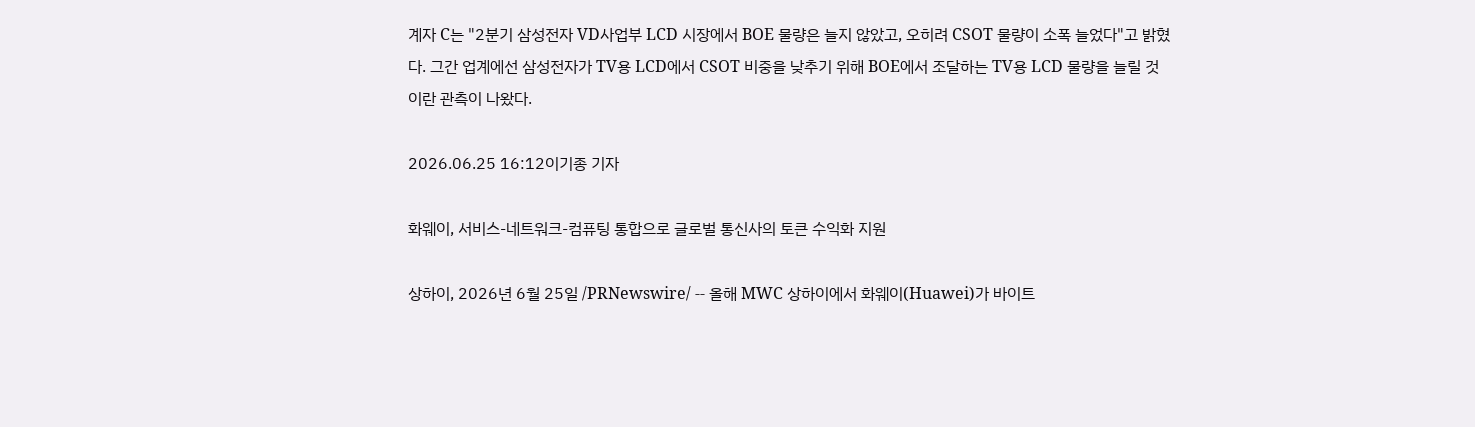계자 C는 "2분기 삼성전자 VD사업부 LCD 시장에서 BOE 물량은 늘지 않았고, 오히려 CSOT 물량이 소폭 늘었다"고 밝혔다. 그간 업계에선 삼성전자가 TV용 LCD에서 CSOT 비중을 낮추기 위해 BOE에서 조달하는 TV용 LCD 물량을 늘릴 것이란 관측이 나왔다.

2026.06.25 16:12이기종 기자

화웨이, 서비스-네트워크-컴퓨팅 통합으로 글로벌 통신사의 토큰 수익화 지원

상하이, 2026년 6월 25일 /PRNewswire/ -- 올해 MWC 상하이에서 화웨이(Huawei)가 바이트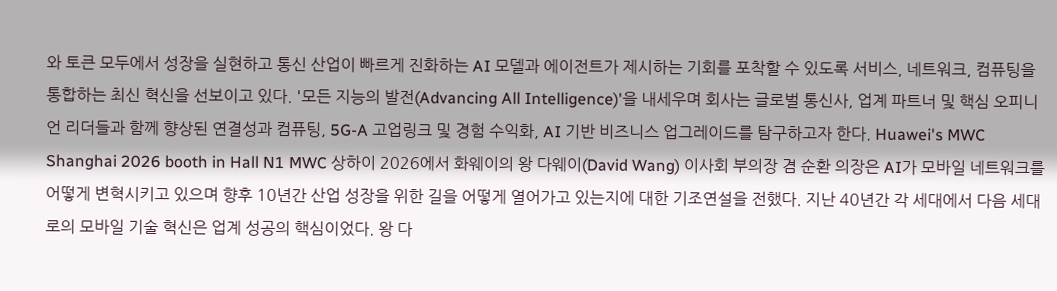와 토큰 모두에서 성장을 실현하고 통신 산업이 빠르게 진화하는 AI 모델과 에이전트가 제시하는 기회를 포착할 수 있도록 서비스, 네트워크, 컴퓨팅을 통합하는 최신 혁신을 선보이고 있다. '모든 지능의 발전(Advancing All Intelligence)'을 내세우며 회사는 글로벌 통신사, 업계 파트너 및 핵심 오피니언 리더들과 함께 향상된 연결성과 컴퓨팅, 5G-A 고업링크 및 경험 수익화, AI 기반 비즈니스 업그레이드를 탐구하고자 한다. Huawei's MWC Shanghai 2026 booth in Hall N1 MWC 상하이 2026에서 화웨이의 왕 다웨이(David Wang) 이사회 부의장 겸 순환 의장은 AI가 모바일 네트워크를 어떻게 변혁시키고 있으며 향후 10년간 산업 성장을 위한 길을 어떻게 열어가고 있는지에 대한 기조연설을 전했다. 지난 40년간 각 세대에서 다음 세대로의 모바일 기술 혁신은 업계 성공의 핵심이었다. 왕 다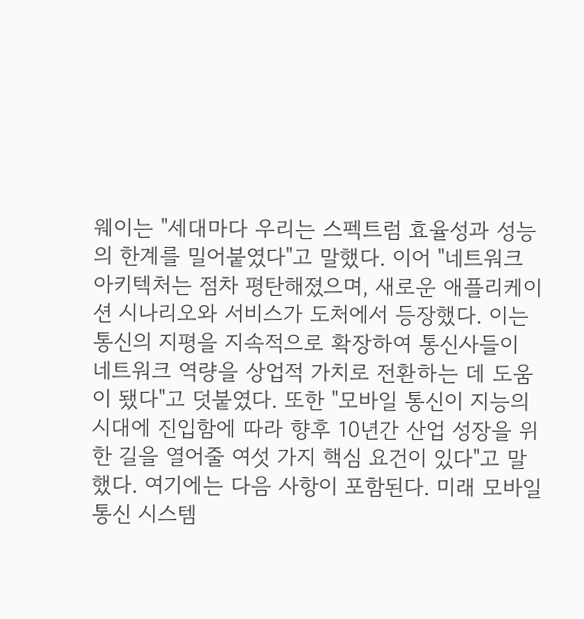웨이는 "세대마다 우리는 스펙트럼 효율성과 성능의 한계를 밀어붙였다"고 말했다. 이어 "네트워크 아키텍처는 점차 평탄해졌으며, 새로운 애플리케이션 시나리오와 서비스가 도처에서 등장했다. 이는 통신의 지평을 지속적으로 확장하여 통신사들이 네트워크 역량을 상업적 가치로 전환하는 데 도움이 됐다"고 덧붙였다. 또한 "모바일 통신이 지능의 시대에 진입함에 따라 향후 10년간 산업 성장을 위한 길을 열어줄 여섯 가지 핵심 요건이 있다"고 말했다. 여기에는 다음 사항이 포함된다. 미래 모바일 통신 시스템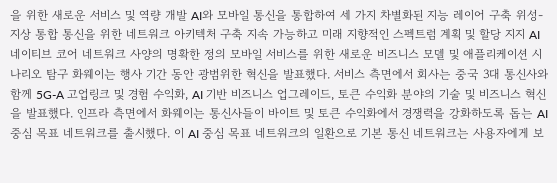을 위한 새로운 서비스 및 역량 개발 AI와 모바일 통신을 통합하여 세 가지 차별화된 지능 레이어 구축 위성-지상 통합 통신을 위한 네트워크 아키텍처 구축 지속 가능하고 미래 지향적인 스펙트럼 계획 및 할당 지지 AI 네이티브 코어 네트워크 사양의 명확한 정의 모바일 서비스를 위한 새로운 비즈니스 모델 및 애플리케이션 시나리오 탐구 화웨이는 행사 기간 동안 광범위한 혁신을 발표했다. 서비스 측면에서 회사는 중국 3대 통신사와 함께 5G-A 고업링크 및 경험 수익화, AI 기반 비즈니스 업그레이드, 토큰 수익화 분야의 기술 및 비즈니스 혁신을 발표했다. 인프라 측면에서 화웨이는 통신사들이 바이트 및 토큰 수익화에서 경쟁력을 강화하도록 돕는 AI 중심 목표 네트워크를 출시했다. 이 AI 중심 목표 네트워크의 일환으로 기본 통신 네트워크는 사용자에게 보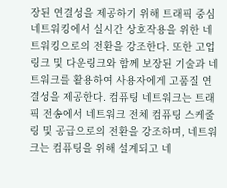장된 연결성을 제공하기 위해 트래픽 중심 네트워킹에서 실시간 상호작용을 위한 네트워킹으로의 전환을 강조한다. 또한 고업링크 및 다운링크와 함께 보장된 기술과 네트워크를 활용하여 사용자에게 고품질 연결성을 제공한다. 컴퓨팅 네트워크는 트래픽 전송에서 네트워크 전체 컴퓨팅 스케줄링 및 공급으로의 전환을 강조하며, 네트워크는 컴퓨팅을 위해 설계되고 네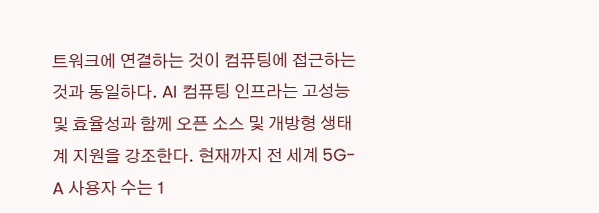트워크에 연결하는 것이 컴퓨팅에 접근하는 것과 동일하다. AI 컴퓨팅 인프라는 고성능 및 효율성과 함께 오픈 소스 및 개방형 생태계 지원을 강조한다. 현재까지 전 세계 5G-A 사용자 수는 1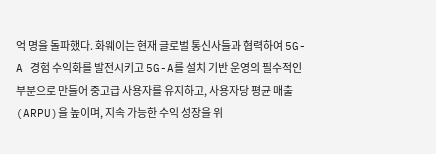억 명을 돌파했다. 화웨이는 현재 글로벌 통신사들과 협력하여 5G-A 경험 수익화를 발전시키고 5G-A를 설치 기반 운영의 필수적인 부분으로 만들어 중고급 사용자를 유지하고, 사용자당 평균 매출(ARPU)을 높이며, 지속 가능한 수익 성장을 위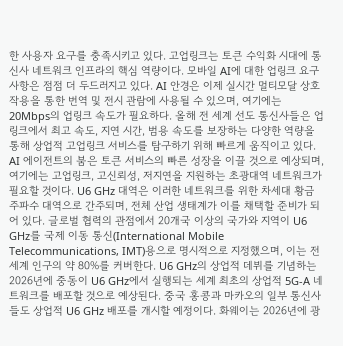한 사용자 요구를 충족시키고 있다. 고업링크는 토큰 수익화 시대에 통신사 네트워크 인프라의 핵심 역량이다. 모바일 AI에 대한 업링크 요구사항은 점점 더 두드러지고 있다. AI 안경은 이제 실시간 멀티모달 상호작용을 통한 번역 및 전시 관람에 사용될 수 있으며, 여기에는 20Mbps의 업링크 속도가 필요하다. 올해 전 세계 선도 통신사들은 업링크에서 최고 속도, 지연 시간, 범용 속도를 보장하는 다양한 역량을 통해 상업적 고업링크 서비스를 탐구하기 위해 빠르게 움직이고 있다. AI 에이전트의 붐은 토큰 서비스의 빠른 성장을 이끌 것으로 예상되며, 여기에는 고업링크, 고신뢰성, 저지연을 지원하는 초광대역 네트워크가 필요할 것이다. U6 GHz 대역은 이러한 네트워크를 위한 차세대 황금 주파수 대역으로 간주되며, 전체 산업 생태계가 이를 채택할 준비가 되어 있다. 글로벌 협력의 관점에서 20개국 이상의 국가와 지역이 U6 GHz를 국제 이동 통신(International Mobile Telecommunications, IMT)용으로 명시적으로 지정했으며, 이는 전 세계 인구의 약 80%를 커버한다. U6 GHz의 상업적 데뷔를 기념하는 2026년에 중동이 U6 GHz에서 실행되는 세계 최초의 상업적 5G-A 네트워크를 배포할 것으로 예상된다. 중국 홍콩과 마카오의 일부 통신사들도 상업적 U6 GHz 배포를 개시할 예정이다. 화웨이는 2026년에 광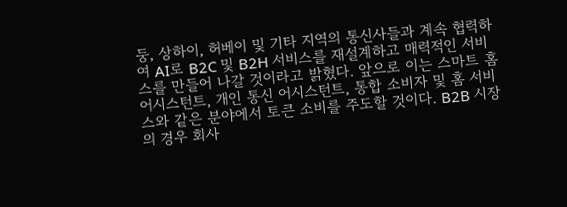둥, 상하이, 허베이 및 기타 지역의 통신사들과 계속 협력하여 AI로 B2C 및 B2H 서비스를 재설계하고 매력적인 서비스를 만들어 나갈 것이라고 밝혔다. 앞으로 이는 스마트 홈 어시스턴트, 개인 통신 어시스턴트, 통합 소비자 및 홈 서비스와 같은 분야에서 토큰 소비를 주도할 것이다. B2B 시장의 경우 회사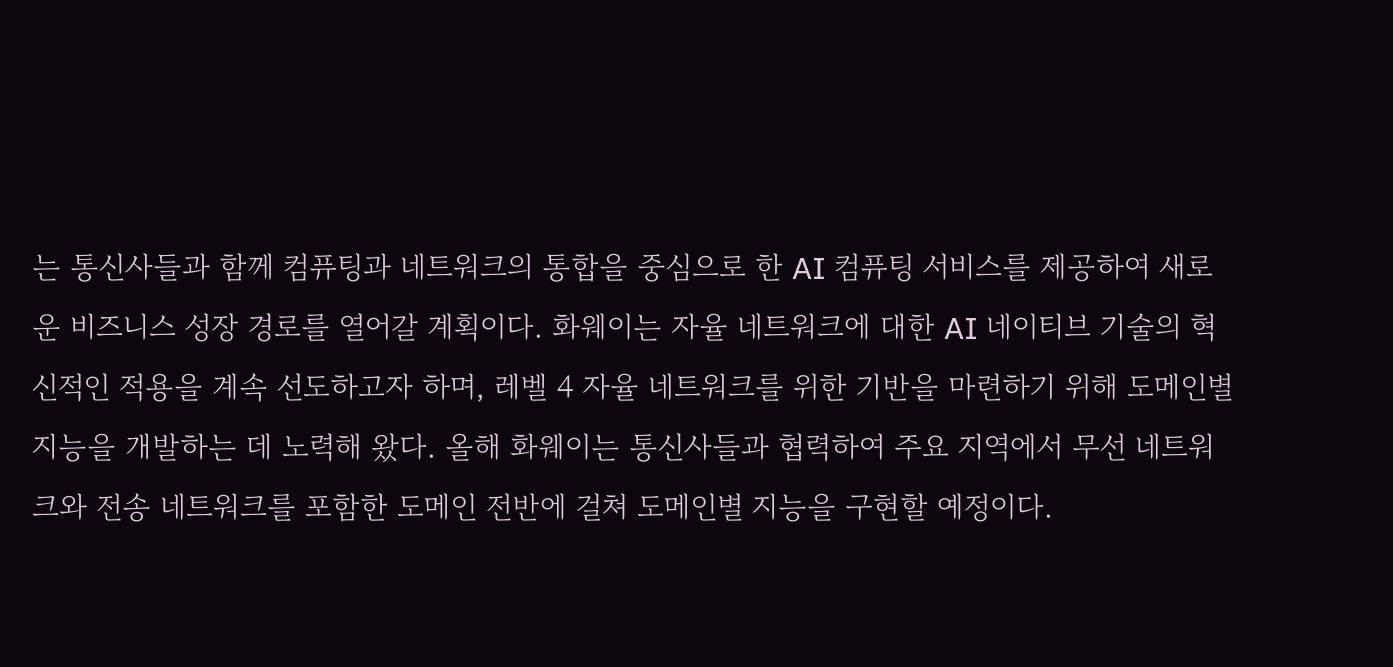는 통신사들과 함께 컴퓨팅과 네트워크의 통합을 중심으로 한 AI 컴퓨팅 서비스를 제공하여 새로운 비즈니스 성장 경로를 열어갈 계획이다. 화웨이는 자율 네트워크에 대한 AI 네이티브 기술의 혁신적인 적용을 계속 선도하고자 하며, 레벨 4 자율 네트워크를 위한 기반을 마련하기 위해 도메인별 지능을 개발하는 데 노력해 왔다. 올해 화웨이는 통신사들과 협력하여 주요 지역에서 무선 네트워크와 전송 네트워크를 포함한 도메인 전반에 걸쳐 도메인별 지능을 구현할 예정이다.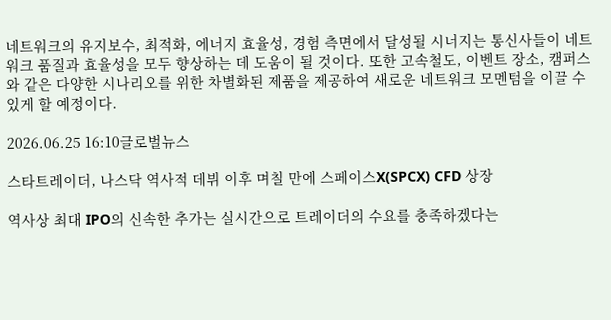네트워크의 유지보수, 최적화, 에너지 효율성, 경험 측면에서 달성될 시너지는 통신사들이 네트워크 품질과 효율성을 모두 향상하는 데 도움이 될 것이다. 또한 고속철도, 이벤트 장소, 캠퍼스와 같은 다양한 시나리오를 위한 차별화된 제품을 제공하여 새로운 네트워크 모멘텀을 이끌 수 있게 할 예정이다.

2026.06.25 16:10글로벌뉴스

스타트레이더, 나스닥 역사적 데뷔 이후 며칠 만에 스페이스X(SPCX) CFD 상장

역사상 최대 IPO의 신속한 추가는 실시간으로 트레이더의 수요를 충족하겠다는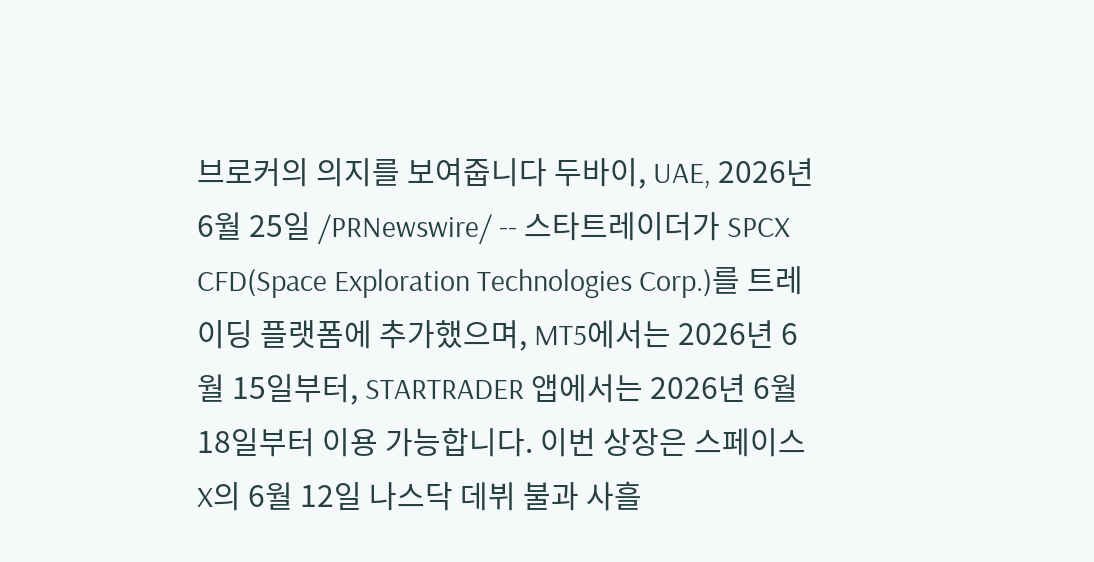브로커의 의지를 보여줍니다 두바이, UAE, 2026년 6월 25일 /PRNewswire/ -- 스타트레이더가 SPCX CFD(Space Exploration Technologies Corp.)를 트레이딩 플랫폼에 추가했으며, MT5에서는 2026년 6월 15일부터, STARTRADER 앱에서는 2026년 6월 18일부터 이용 가능합니다. 이번 상장은 스페이스X의 6월 12일 나스닥 데뷔 불과 사흘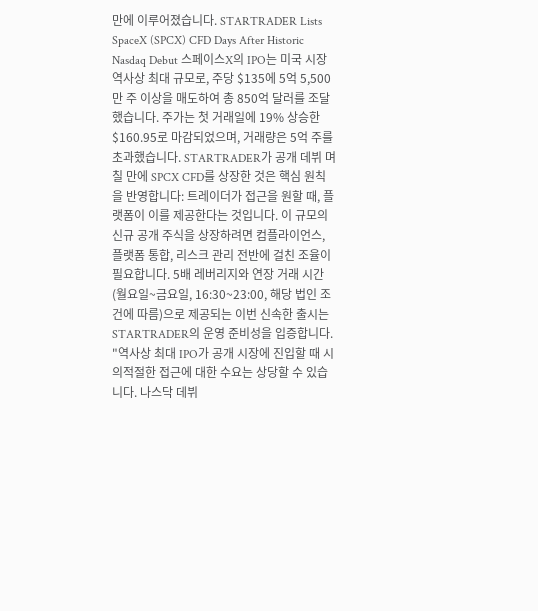만에 이루어졌습니다. STARTRADER Lists SpaceX (SPCX) CFD Days After Historic Nasdaq Debut 스페이스X의 IPO는 미국 시장 역사상 최대 규모로, 주당 $135에 5억 5,500만 주 이상을 매도하여 총 850억 달러를 조달했습니다. 주가는 첫 거래일에 19% 상승한 $160.95로 마감되었으며, 거래량은 5억 주를 초과했습니다. STARTRADER가 공개 데뷔 며칠 만에 SPCX CFD를 상장한 것은 핵심 원칙을 반영합니다: 트레이더가 접근을 원할 때, 플랫폼이 이를 제공한다는 것입니다. 이 규모의 신규 공개 주식을 상장하려면 컴플라이언스, 플랫폼 통합, 리스크 관리 전반에 걸친 조율이 필요합니다. 5배 레버리지와 연장 거래 시간(월요일~금요일, 16:30~23:00, 해당 법인 조건에 따름)으로 제공되는 이번 신속한 출시는 STARTRADER의 운영 준비성을 입증합니다. "역사상 최대 IPO가 공개 시장에 진입할 때 시의적절한 접근에 대한 수요는 상당할 수 있습니다. 나스닥 데뷔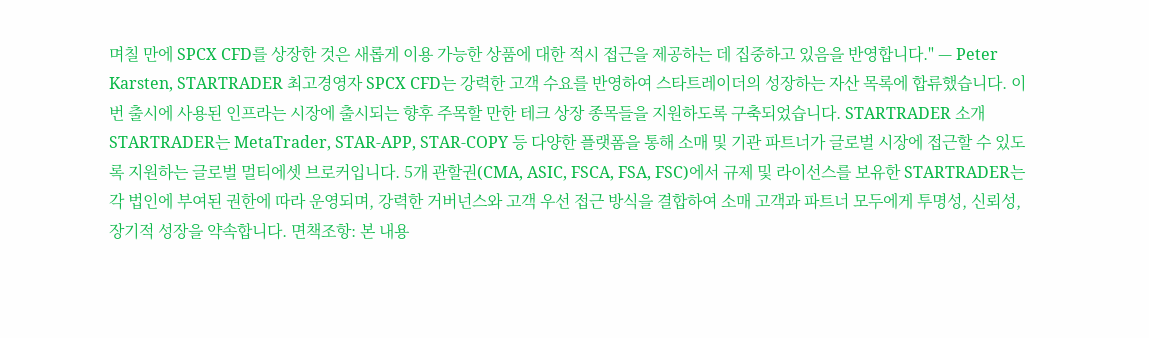며칠 만에 SPCX CFD를 상장한 것은 새롭게 이용 가능한 상품에 대한 적시 접근을 제공하는 데 집중하고 있음을 반영합니다." — Peter Karsten, STARTRADER 최고경영자 SPCX CFD는 강력한 고객 수요를 반영하여 스타트레이더의 성장하는 자산 목록에 합류했습니다. 이번 출시에 사용된 인프라는 시장에 출시되는 향후 주목할 만한 테크 상장 종목들을 지원하도록 구축되었습니다. STARTRADER 소개 STARTRADER는 MetaTrader, STAR-APP, STAR-COPY 등 다양한 플랫폼을 통해 소매 및 기관 파트너가 글로벌 시장에 접근할 수 있도록 지원하는 글로벌 멀티에셋 브로커입니다. 5개 관할권(CMA, ASIC, FSCA, FSA, FSC)에서 규제 및 라이선스를 보유한 STARTRADER는 각 법인에 부여된 권한에 따라 운영되며, 강력한 거버넌스와 고객 우선 접근 방식을 결합하여 소매 고객과 파트너 모두에게 투명성, 신뢰성, 장기적 성장을 약속합니다. 면책조항: 본 내용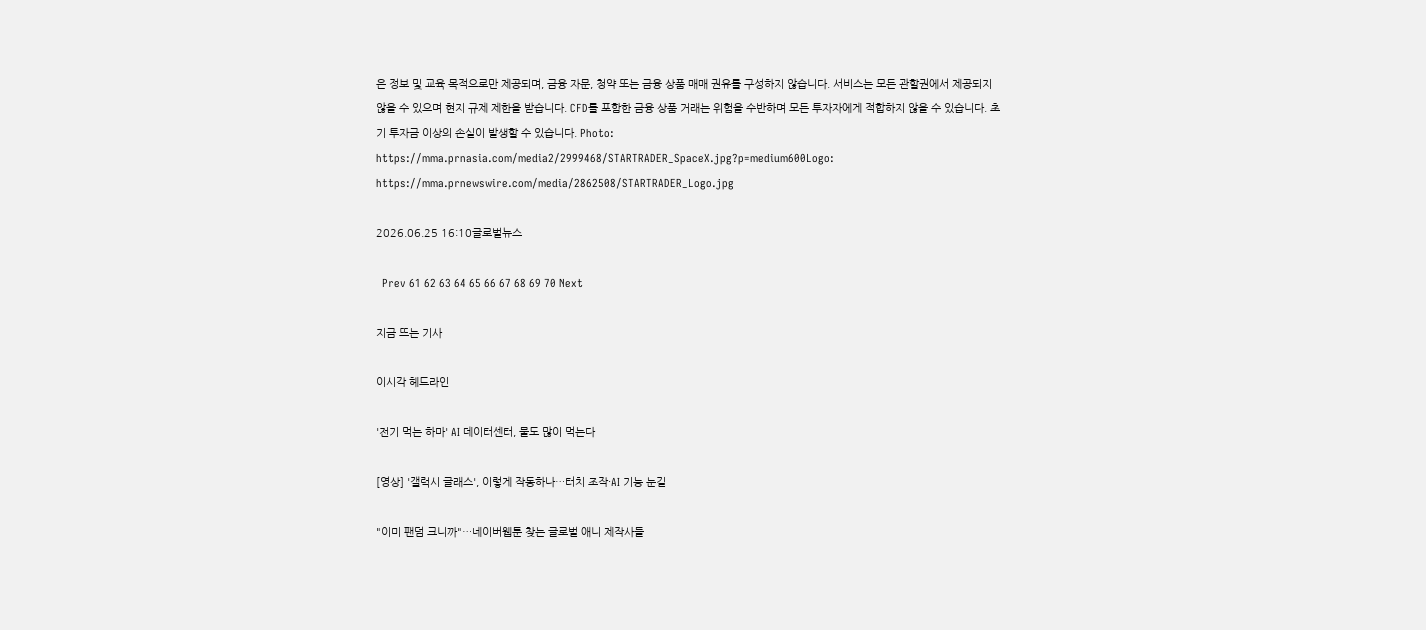은 정보 및 교육 목적으로만 제공되며, 금융 자문, 청약 또는 금융 상품 매매 권유를 구성하지 않습니다. 서비스는 모든 관할권에서 제공되지 않을 수 있으며 현지 규제 제한을 받습니다. CFD를 포함한 금융 상품 거래는 위험을 수반하며 모든 투자자에게 적합하지 않을 수 있습니다. 초기 투자금 이상의 손실이 발생할 수 있습니다. Photo: https://mma.prnasia.com/media2/2999468/STARTRADER_SpaceX.jpg?p=medium600Logo: https://mma.prnewswire.com/media/2862508/STARTRADER_Logo.jpg

2026.06.25 16:10글로벌뉴스

  Prev 61 62 63 64 65 66 67 68 69 70 Next

지금 뜨는 기사

이시각 헤드라인

'전기 먹는 하마' AI 데이터센터, 물도 많이 먹는다

[영상] '갤럭시 글래스', 이렇게 작동하나…터치 조작·AI 기능 눈길

"이미 팬덤 크니까"…네이버웹툰 찾는 글로벌 애니 제작사들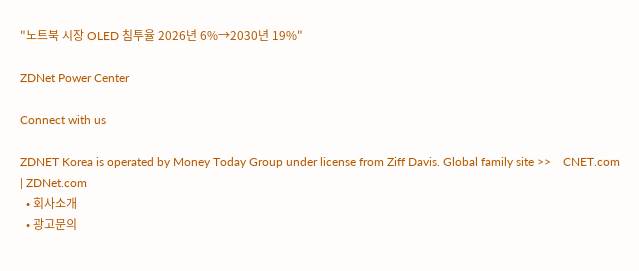"노트북 시장 OLED 침투율 2026년 6%→2030년 19%"

ZDNet Power Center

Connect with us

ZDNET Korea is operated by Money Today Group under license from Ziff Davis. Global family site >>    CNET.com | ZDNet.com
  • 회사소개
  • 광고문의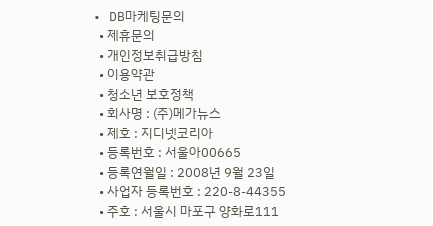• DB마케팅문의
  • 제휴문의
  • 개인정보취급방침
  • 이용약관
  • 청소년 보호정책
  • 회사명 : (주)메가뉴스
  • 제호 : 지디넷코리아
  • 등록번호 : 서울아00665
  • 등록연월일 : 2008년 9월 23일
  • 사업자 등록번호 : 220-8-44355
  • 주호 : 서울시 마포구 양화로111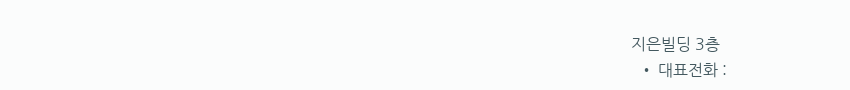지은빌딩 3층
  • 대표전화 :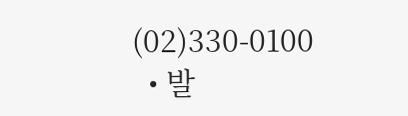(02)330-0100
  • 발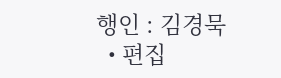행인 : 김경묵
  • 편집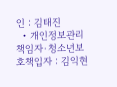인 : 김태진
  • 개인정보관리 책임자·청소년보호책입자 : 김익현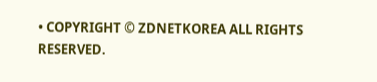• COPYRIGHT © ZDNETKOREA ALL RIGHTS RESERVED.